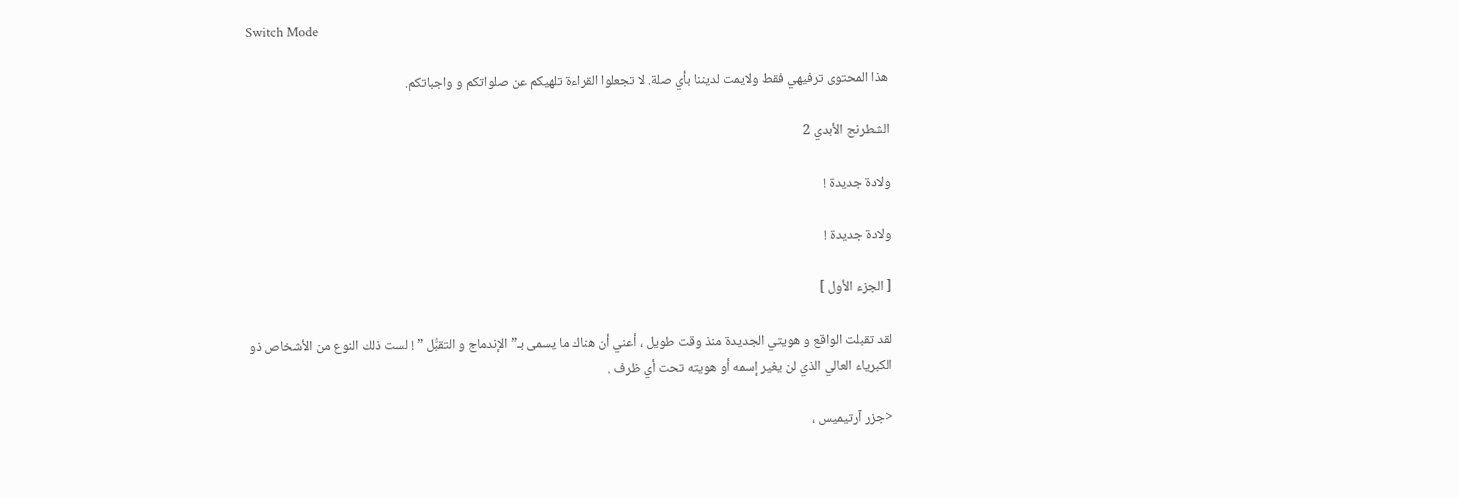Switch Mode

هذا المحتوى ترفيهي فقط ولايمت لديننا بأي صلة. لا تجعلوا القراءة تلهيكم عن صلواتكم و واجباتكم.

الشطرنج الأبدي 2

ولادة جديدة !

ولادة جديدة !

[ الجزء الأول ]

لقد تقبلت الواقع و هويتي الجديدة منذ وقت طويل ، أعني أن هناك ما يسمى بـ” الإندماج و التقبُّل ” ! لست ذلك النوع من الأشخاص ذو الكبرياء العالي الذي لن يغير إسمه أو هويته تحت أي ظرف .

<جزر آرتيميس ،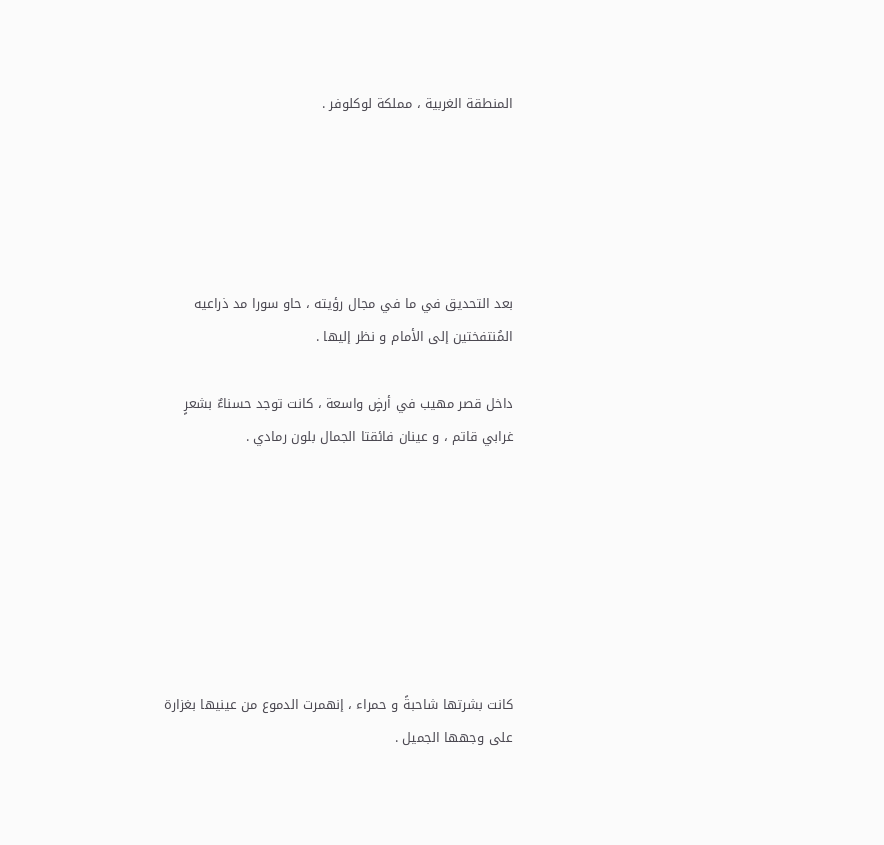المنطقة الغربية ، مملكة لوكلوفر .





بعد التحديق في ما في مجال رؤيته ، حاو سورا مد ذراعيه المُنتفختين إلى الأمام و نظر إليها .

داخل قصر مهيب في أرضٍ واسعة ، كانت توجد حسناءٌ بشعرٍ غرابي قاتم ، و عينان فائقتا الجمال بلون رمادي .







كانت بشرتها شاحبةً و حمراء ، إنهمرت الدموع من عينيها بغزارة على وجهها الجميل .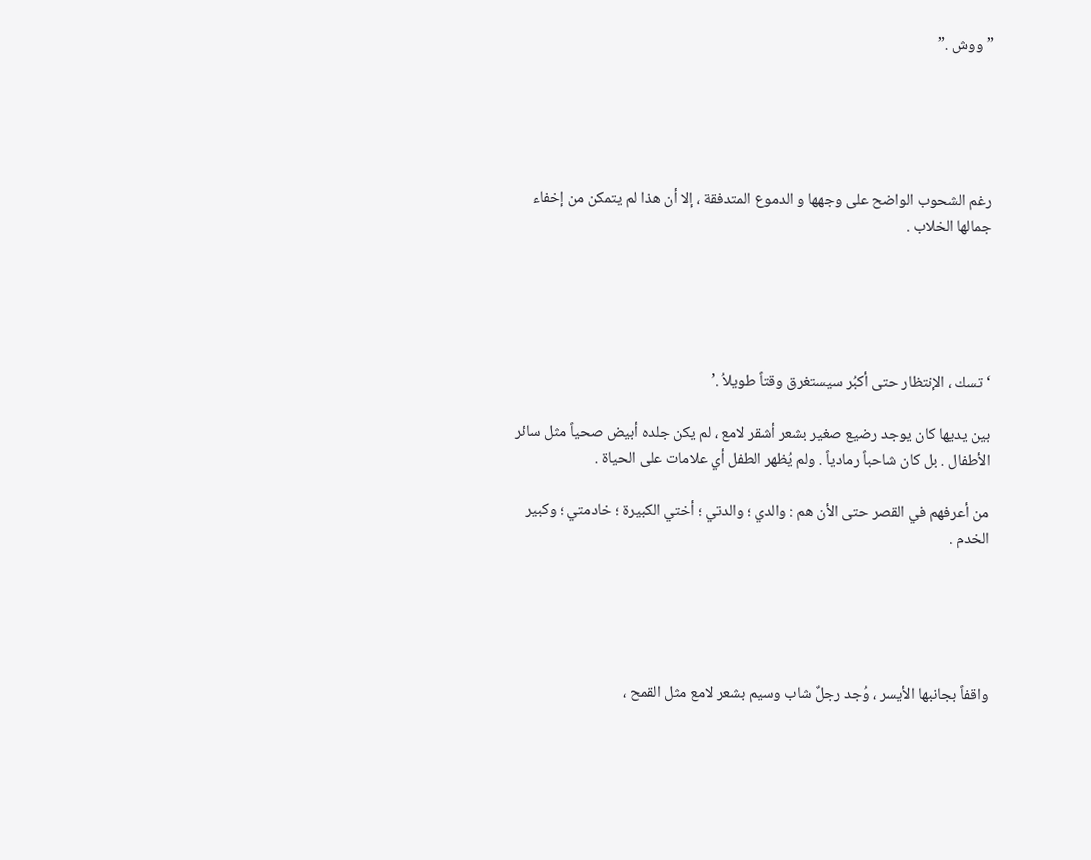” ووش .”





رغم الشحوب الواضح على وجهها و الدموع المتدفقة ، إلا أن هذا لم يتمكن من إخفاء جمالها الخلاب .





‘ تسك ، الإنتظار حتى أكبُر سيستغرق وقتاً طويلاُ .’

بين يديها كان يوجد رضيع صغير بشعر أشقر لامع ، لم يكن جلده أبيض صحياً مثل سائر الأطفال . بل كان شاحباً رمادياً . ولم يُظهر الطفل أي علامات على الحياة .

من أعرفهم في القصر حتى الأن هم : والدي ؛ والدتي ؛ أختي الكبيرة ؛ خادمتي ؛ وكبير الخدم .





واقفاً بجانبها الأيسر ، وُجد رجلٌ شاب وسيم بشعر لامع مثل القمح ،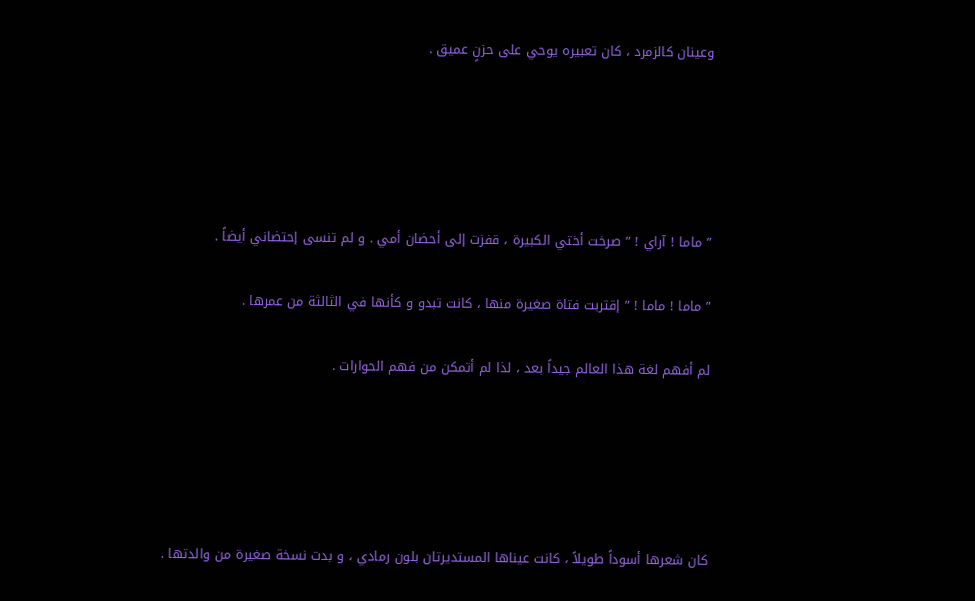وعينان كالزمرد ، كان تعبيره يوحي على حزنٍ عميق .





” ماما ! آراي ! ” صرخت أختي الكبيرة ، قفزت إلى أحضان أمي . و لم تنسى إحتضاني أيضاً .

” ماما ! ماما ! ” إقتربت فتاة صغيرة منها ، كانت تبدو و كأنها في الثالثة من عمرها .

لم أفهم لغة هذا العالم جيداً بعد ، لذا لم أتمكن من فهم الحوارات .





كان شعرها أسوداً طويلاً ، كانت عيناها المستديرتان بلون رمادي ، و بدت نسخة صغيرة من والدتها .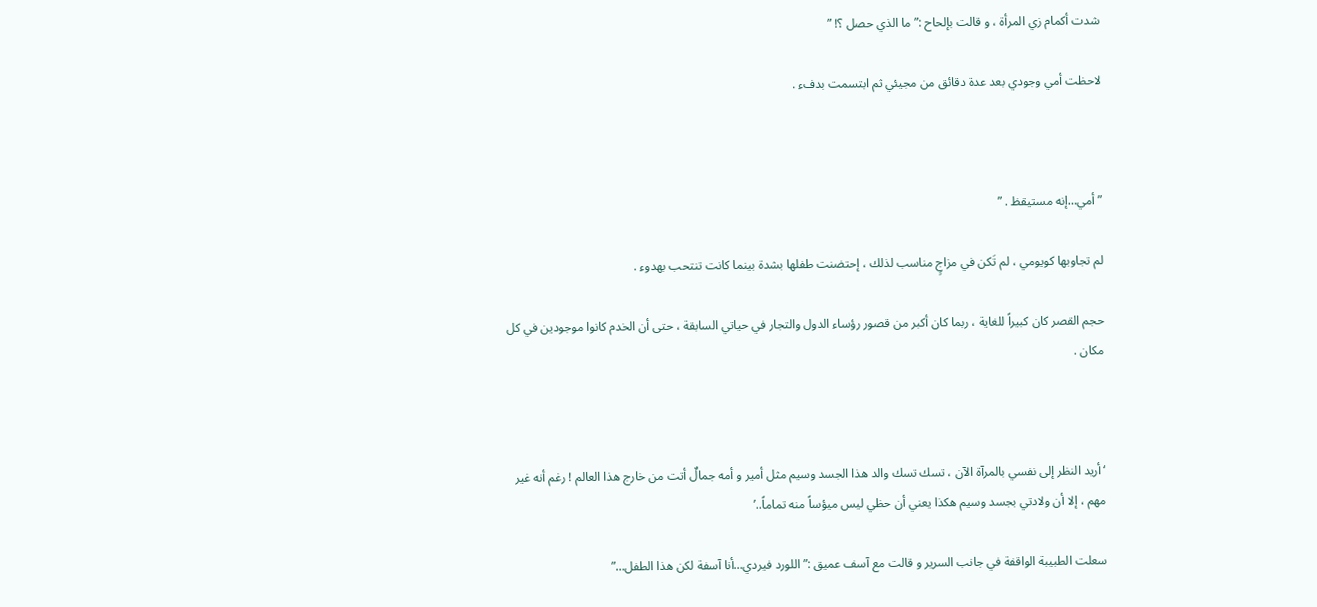شدت أكمام زي المرأة ، و قالت بإلحاح :” ما الذي حصل ؟! ”

لاحظت أمي وجودي بعد عدة دقائق من مجيئي ثم ابتسمت بدفء .



” أمي…إنه مستيقظ . ”

لم تجاوبها كويومي ، لم تَكن في مزاجٍ مناسب لذلك ، إحتضنت طفلها بشدة بينما كانت تنتحب بهدوء .

حجم القصر كان كبيراً للغاية ، ربما كان أكبر من قصور رؤساء الدول والتجار في حياتي السابقة ، حتى أن الخدم كانوا موجودين في كل مكان .



‘ أريد النظر إلى نفسي بالمرآة الآن ، تسك تسك والد هذا الجسد وسيم مثل أمير و أمه جمالٌ أتت من خارج هذا العالم ! رغم أنه غير مهم ، إلا أن ولادتي بجسد وسيم هكذا يعني أن حظي ليس ميؤساً منه تماماً..’

سعلت الطبيبة الواقفة في جانب السرير و قالت مع آسف عميق :” اللورد فيردي…أنا آسفة لكن هذا الطفل…”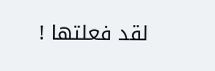لقد فعلتها !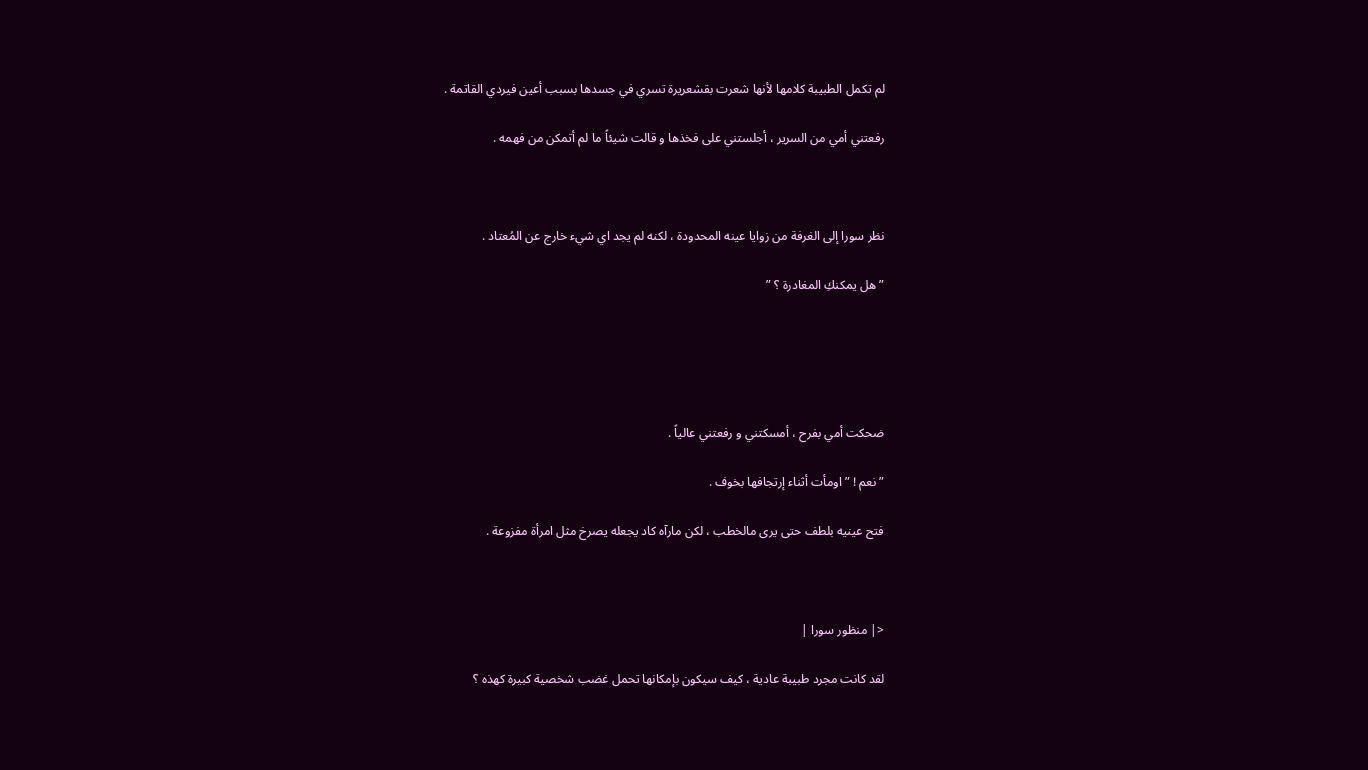لم تكمل الطبيبة كلامها لأنها شعرت بقشعريرة تسري في جسدها بسبب أعين فيردي القاتمة .

رفعتني أمي من السرير ، أجلستني على فخذها و قالت شيئاً ما لم أتمكن من فهمه .



نظر سورا إلى الغرفة من زوايا عينه المحدودة ، لكنه لم يجد اي شيء خارج عن المُعتاد .

” هل يمكنكِ المغادرة ؟ ”





ضحكت أمي بفرح ، أمسكتني و رفعتني عالياً .

” نعم ! ” اومأت أثناء إرتجافها بخوف .

فتح عينيه بلطف حتى يرى مالخطب ، لكن مارآه كاد يجعله يصرخ مثل امرأة مفزوعة .



<| منظور سورا |

لقد كانت مجرد طبيبة عادية ، كيف سيكون بإمكانها تحمل غضب شخصية كبيرة كهذه ؟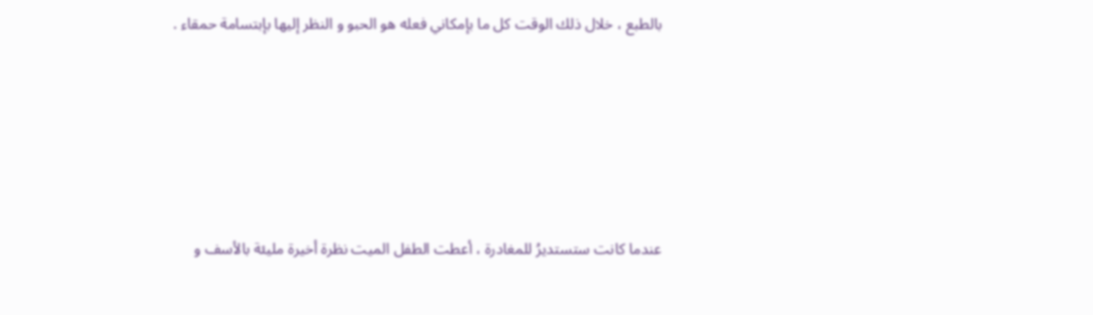بالطبع ، خلال ذلك الوقت كل ما بإمكاني فعله هو الحبو و النظر إليها بإبتسامة حمقاء .





عندما كانت ستستديرُ للمغادرة ، أعطت الطفل الميت نظرة أخيرة مليئة بالأسف و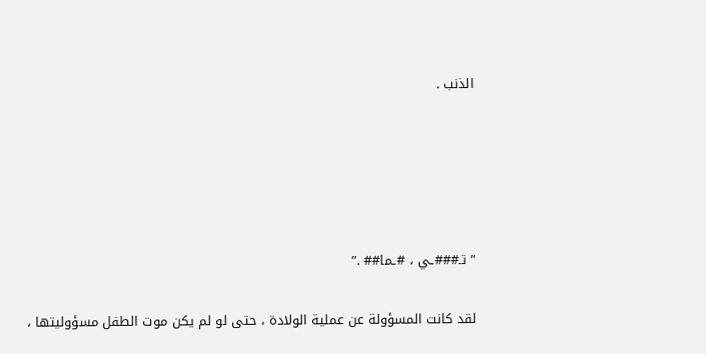الذنب .





” تـ###ـي ، #ـما## .”

لقد كانت المسؤولة عن عملية الولادة ، حتى لو لم يكن موت الطفل مسؤوليتها ،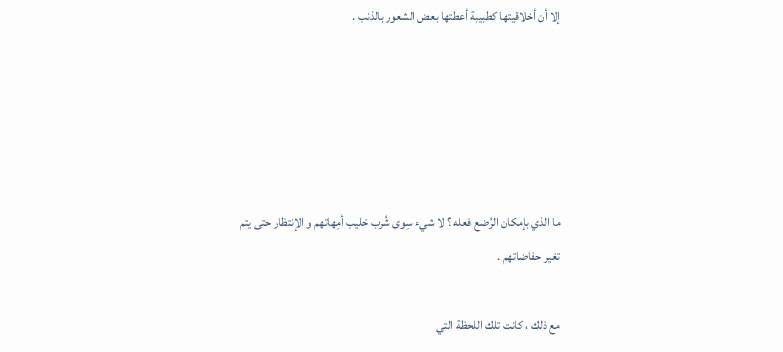إلا أن أخلاقيتها كطبيبة أعطتها بعض الشعور بالذنب .





ما الذي بإمكان الرُضع فعله ؟ لا شيء سِوى شُرب حَليب أمِهاتهم و الإنتظار حتى يتم تغير حفاضاتهم .

مع ذلك ، كانت تلك اللحظة التي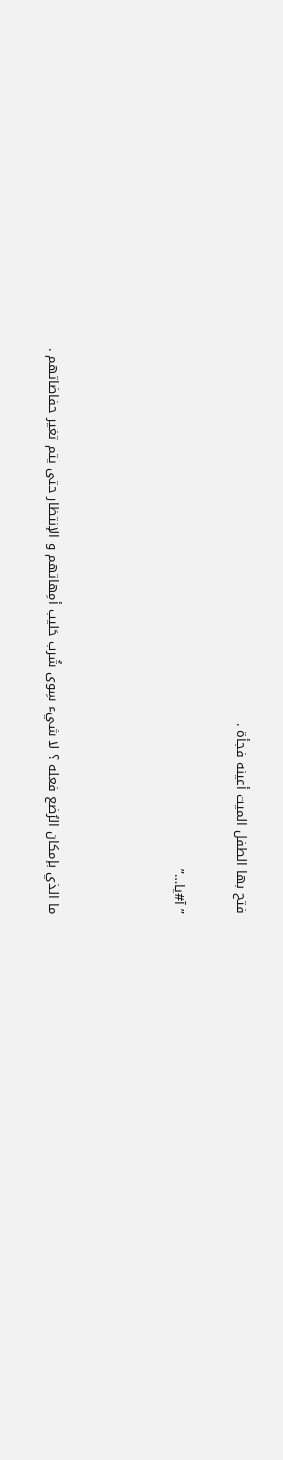فتح بها الطفل الميت أعينه فجأة .

” آ#يا…”



ما الذي بإمكان الرُضع فعله ؟ لا شيء سِوى شُرب حَليب أمِهاتهم و الإنتظار حتى يتم تغير حفاضاتهم .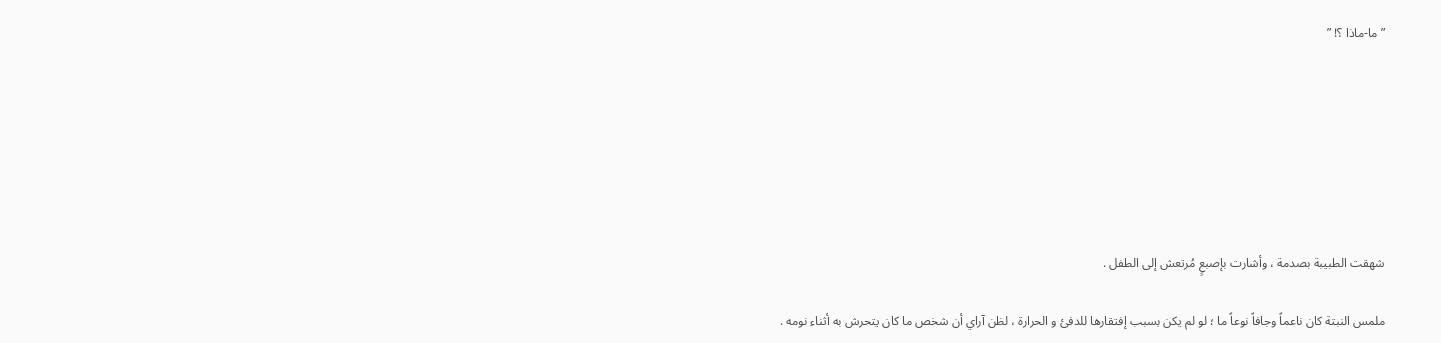” ما-ماذا ؟! ”







شهقت الطبيبة بصدمة ، وأشارت بإصبعٍ مُرتعش إلى الطفل .

ملمس النبتة كان ناعماً وجافاً نوعاً ما ؛ لو لم يكن بسبب إفتقارها للدفئ و الحرارة ، لظن آراي أن شخص ما كان يتحرش به أثناء نومه .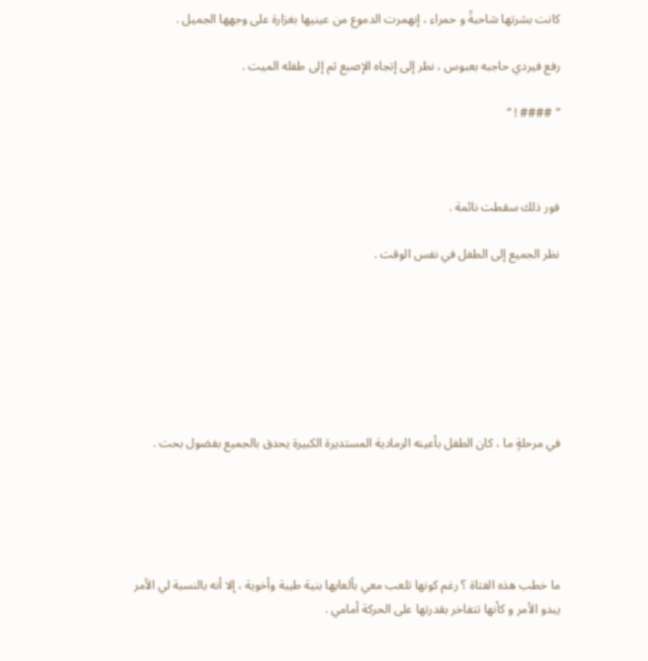كانت بشرتها شاحبةً و حمراء ، إنهمرت الدموع من عينيها بغزارة على وجهها الجميل .

رفع فيردي حاجبه بعبوس ، نظر إلى إتجاه الإصبع ثم إلى طفله الميت .

” #### ! ”



فور ذلك سقطت نائمة .

نظر الجميع إلى الطفل في نفس الوقت .







في مرحلةٍ ما ، كان الطفل بأعينه الرمادية المستديرة الكبيرة يحدق بالجميع بفضول بحت .





ما خطب هذه الفتاة ؟ رغم كونها تلعب معي بألعابها بنية طيبة وأخوية ، إلا أنه بالنسبة لي الأمر يبدو الأمر و كأنها تتفاخر بقدرتها على الحركة أمامي .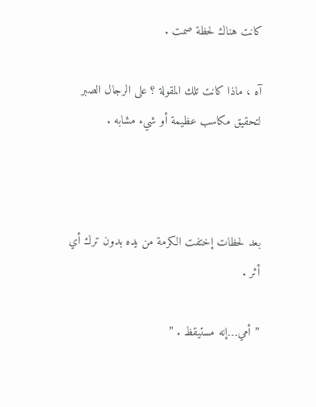كانت هناك لحظة صمت .

آه ، ماذا كانت تلك المقولة ؟ على الرجال الصبر لتحقيق مكاسب عظيمة أو شيء مشابه .



بعد لحظات إختفت الكرمة من يده بدون ترك أي أثر .

” أمي…إنه مستيقظ . ”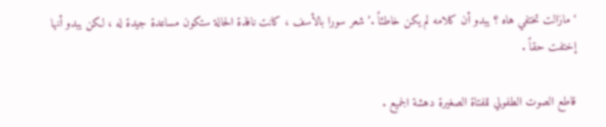‘ مازالت تختفي هاه ؟ يبدو أن كلامه لم يكن خاطئاً .’ شعر سورا بالأسف ، كانت نافذة الحالة ستكون مساعدة جيدة له ، لكن يبدو أنها إختفت حقاً .

قاطع الصوت الطفولي للفتاة الصغيرة دهشة الجميع .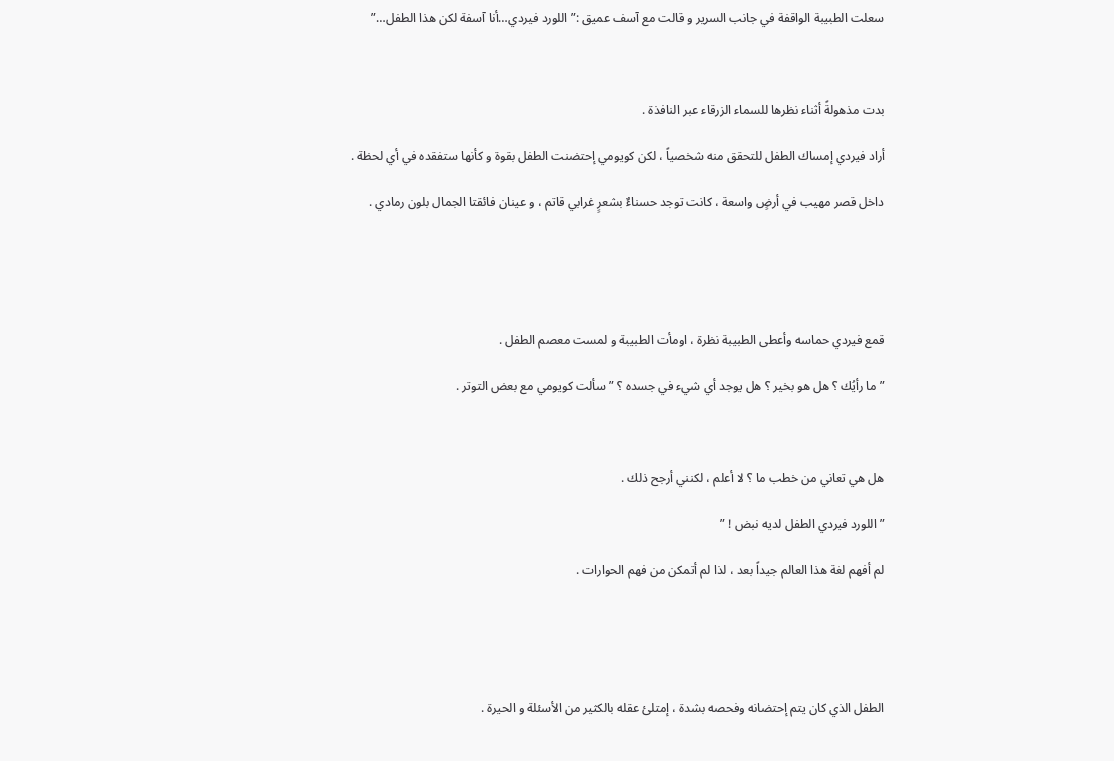سعلت الطبيبة الواقفة في جانب السرير و قالت مع آسف عميق :” اللورد فيردي…أنا آسفة لكن هذا الطفل…”



بدت مذهولةً أثناء نظرها للسماء الزرقاء عبر النافذة .

أراد فيردي إمساك الطفل للتحقق منه شخصياً ، لكن كويومي إحتضنت الطفل بقوة و كأنها ستفقده في أي لحظة .

داخل قصر مهيب في أرضٍ واسعة ، كانت توجد حسناءٌ بشعرٍ غرابي قاتم ، و عينان فائقتا الجمال بلون رمادي .





قمع فيردي حماسه وأعطى الطبيبة نظرة ، اومأت الطبيبة و لمست معصم الطفل .

” ما رأيُك ؟ هل هو بخير ؟ هل يوجد أي شيء في جسده ؟ ” سألت كويومي مع بعض التوتر .



هل هي تعاني من خطب ما ؟ لا أعلم ، لكنني أرجح ذلك .

” اللورد فيردي الطفل لديه نبض ! ”

لم أفهم لغة هذا العالم جيداً بعد ، لذا لم أتمكن من فهم الحوارات .





الطفل الذي كان يتم إحتضانه وفحصه بشدة ، إمتلئ عقله بالكثير من الأسئلة و الحيرة .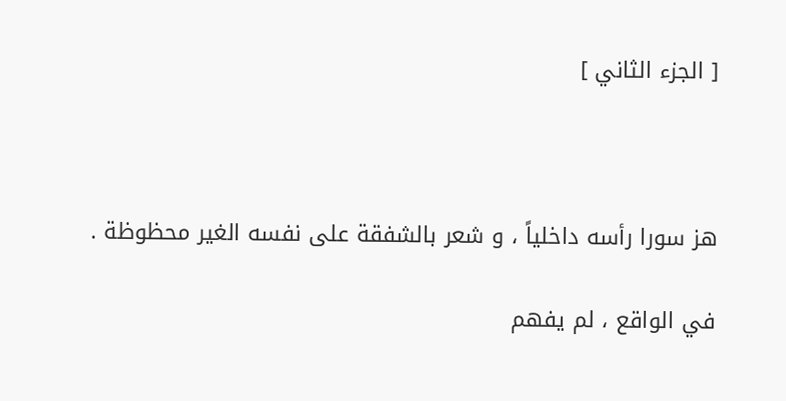[ الجزء الثاني ]



هز سورا رأسه داخلياً ، و شعر بالشفقة على نفسه الغير محظوظة .

في الواقع ، لم يفهم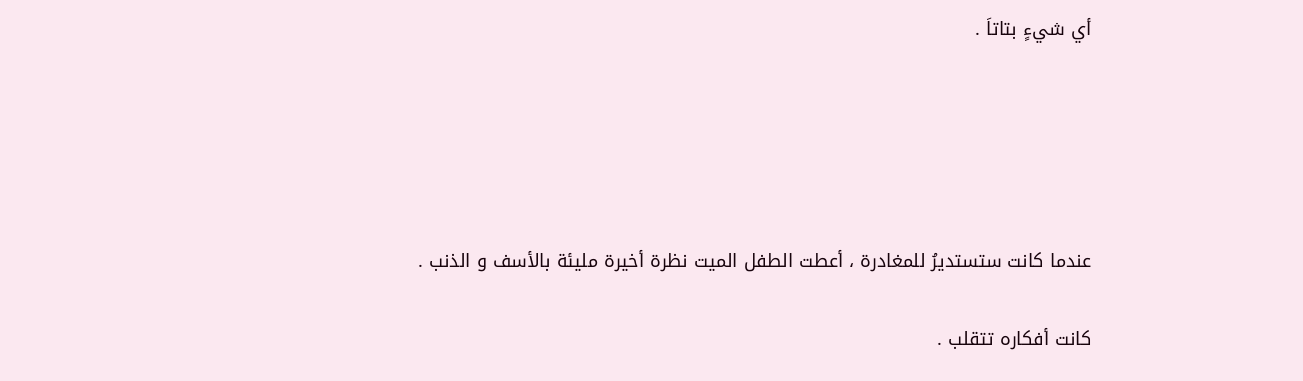أي شيءٍ بتاتاَ .





عندما كانت ستستديرُ للمغادرة ، أعطت الطفل الميت نظرة أخيرة مليئة بالأسف و الذنب .

كانت أفكاره تتقلب .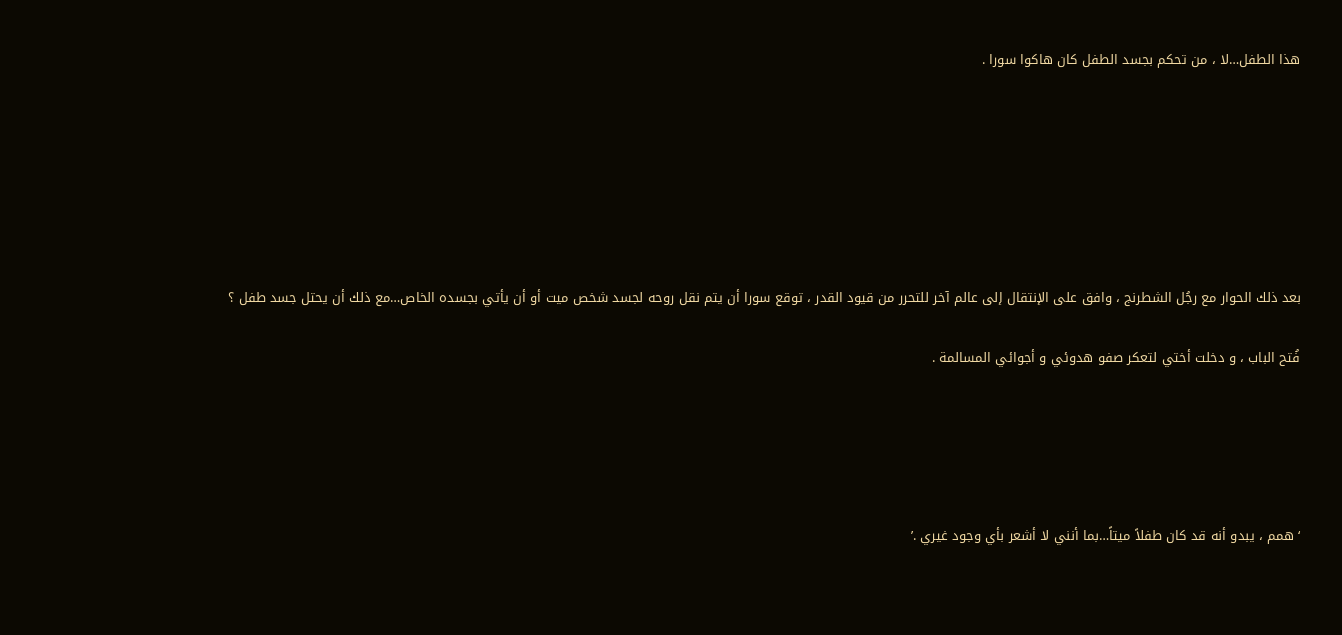هذا الطفل…لا ، من تحكم بجسد الطفل كان هاكوا سورا .







بعد ذلك الحوار مع رجُل الشطرنج ، وافق على الإنتقال إلى عالم آخر للتحرر من قيود القدر ، توقع سورا أن يتم نقل روحه لجسد شخص ميت أو أن يأتي بجسده الخاص…مع ذلك أن يحتل جسد طفل ؟

فُتح الباب ، و دخلت أختي لتعكر صفو هدوئي و أجوائي المسالمة .





‘ همم ، يبدو أنه قد كان طفلاً ميتاً…بما أنني لا أشعر بأي وجود غيري .’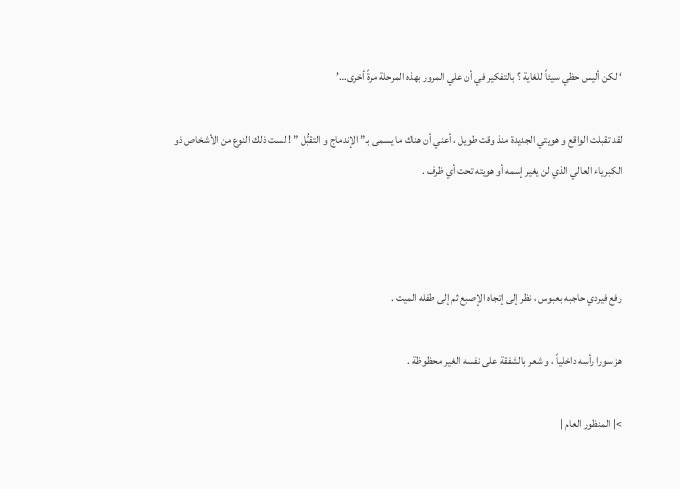‘ لكن أليس حظي سيئاً للغاية ؟ بالتفكير في أن علي المرور بهذه المرحلة مرةً أخرى…’

لقد تقبلت الواقع و هويتي الجديدة منذ وقت طويل ، أعني أن هناك ما يسمى بـ” الإندماج و التقبُّل ” ! لست ذلك النوع من الأشخاص ذو الكبرياء العالي الذي لن يغير إسمه أو هويته تحت أي ظرف .



رفع فيردي حاجبه بعبوس ، نظر إلى إتجاه الإصبع ثم إلى طفله الميت .

هز سورا رأسه داخلياً ، و شعر بالشفقة على نفسه الغير محظوظة .

>| المنظور العام |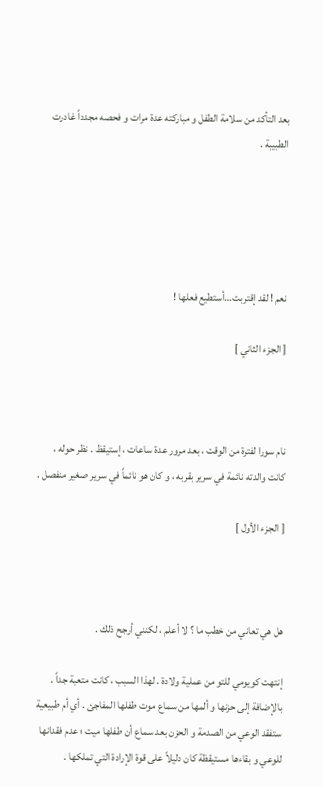بعد التأكد من سلامة الطفل و مباركته عدة مرات و فحصه مجدداً غادرت الطبيبة .





نعم ! لقد إقتربت…أستطيع فعلها !

[ الجزء الثاني ]



نام سورا لفترة من الوقت ، بعد مرور عدة ساعات ، إستيقظ . نظر حوله ، كانت والدته نائمة في سرير بقربه ، و كان هو نائماً في سرير صغير منفصل .

[ الجزء الأول ]



هل هي تعاني من خطب ما ؟ لا أعلم ، لكنني أرجح ذلك .

إنتهت كويومي للتو من عملية ولادة . لهذا السبب ، كانت متعبة جداً . بالإضافة إلى حزنها و ألمها من سماع موت طفلها المفاجئ . أي أم طبيعية ستفقد الوعي من الصدمة و الحزن بعد سماع أن طفلها ميت ؛ عدم فقدانها للوعي و بقاءها مستيقظة كان دليلاً على قوة الإرادة التي تملكها .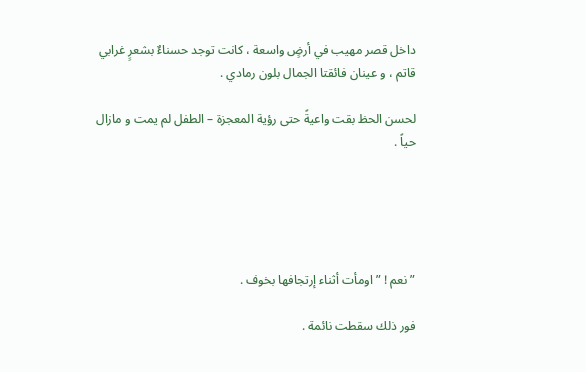داخل قصر مهيب في أرضٍ واسعة ، كانت توجد حسناءٌ بشعرٍ غرابي قاتم ، و عينان فائقتا الجمال بلون رمادي .

لحسن الحظ بقت واعيةً حتى رؤية المعجزة – الطفل لم يمت و مازال حياً .





” نعم ! ” اومأت أثناء إرتجافها بخوف .

فور ذلك سقطت نائمة .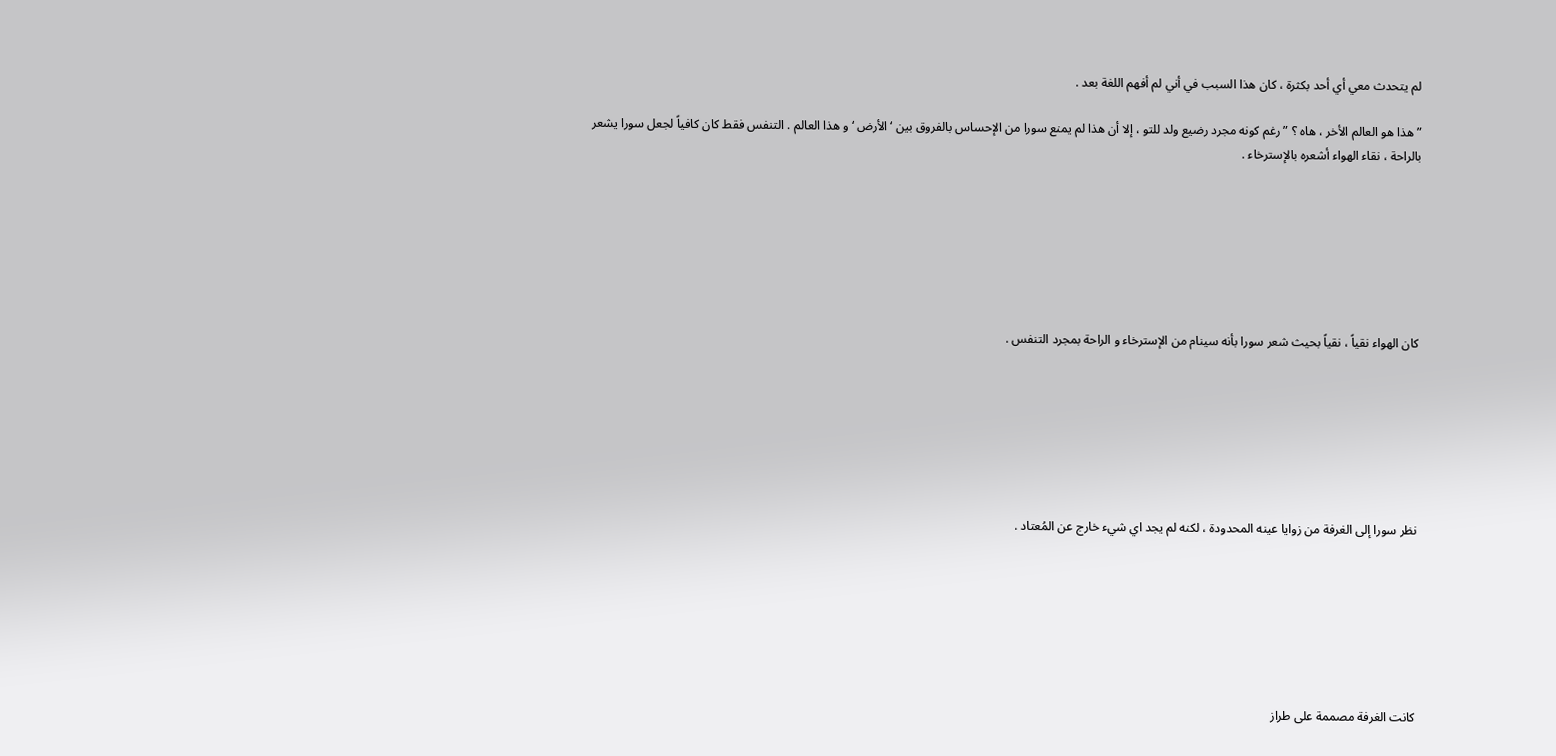لم يتحدث معي أي أحد بكثرة ، كان هذا السبب في أني لم أفهم اللغة بعد .

” هذا هو العالم الأخر ، هاه ؟ ” رغم كونه مجرد رضيع ولد للتو ، إلا أن هذا لم يمنع سورا من الإحساس بالفروق بين ‘ الأرض ‘ و هذا العالم . التنفس فقط كان كافياً لجعل سورا يشعر بالراحة ، نقاء الهواء أشعره بالإسترخاء .







كان الهواء نقياً ، نقياً بحيث شعر سورا بأنه سينام من الإسترخاء و الراحة بمجرد التنفس .







نظر سورا إلى الغرفة من زوايا عينه المحدودة ، لكنه لم يجد اي شيء خارج عن المُعتاد .







كانت الغرفة مصممة على طراز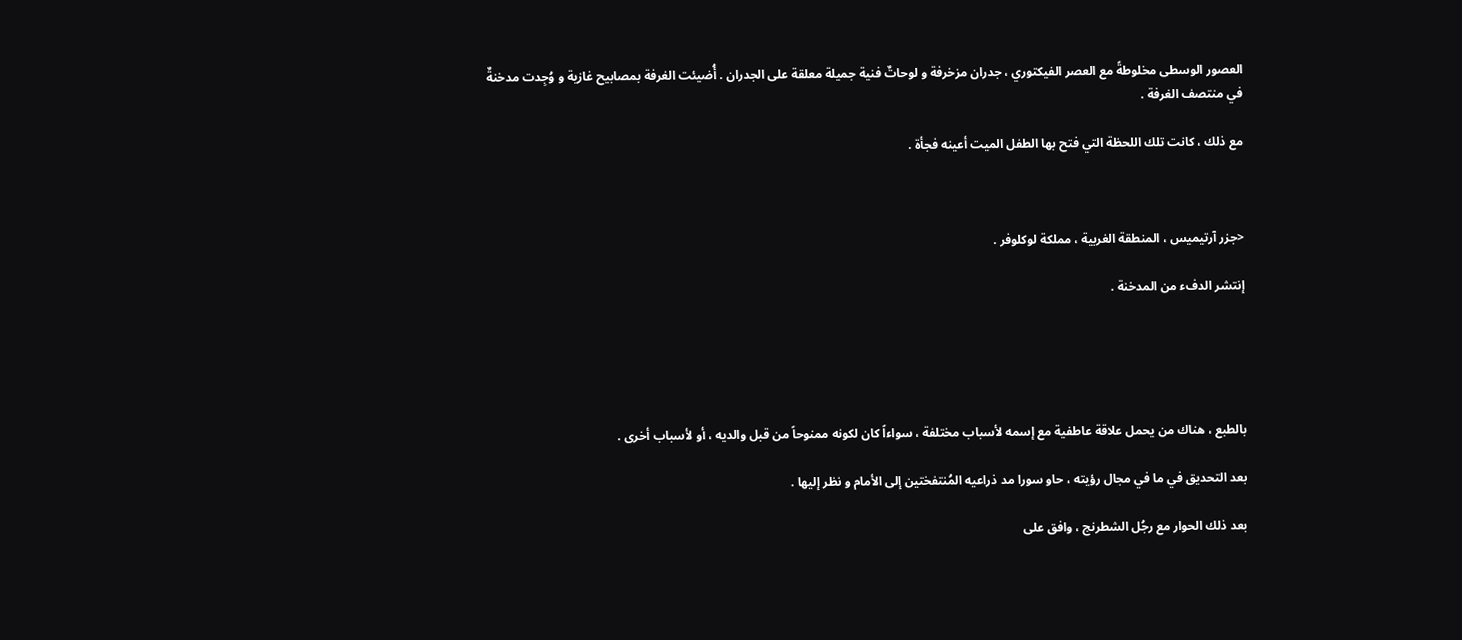العصور الوسطى مخلوطةً مع العصر الفيكتوري ، جدران مزخرفة و لوحاتٌ فنية جميلة معلقة على الجدران . أُضيئت الغرفة بمصابيح غازية و وُجِدت مدخنةٌ في منتصف الغرفة .

مع ذلك ، كانت تلك اللحظة التي فتح بها الطفل الميت أعينه فجأة .



<جزر آرتيميس ، المنطقة الغربية ، مملكة لوكلوفر .

إنتشر الدفء من المدخنة .





بالطبع ، هناك من يحمل علاقة عاطفية مع إسمه لأسباب مختلفة ، سواءاً كان لكونه ممنوحاً من قبل والديه ، أو لأسباب أخرى .

بعد التحديق في ما في مجال رؤيته ، حاو سورا مد ذراعيه المُنتفختين إلى الأمام و نظر إليها .

بعد ذلك الحوار مع رجُل الشطرنج ، وافق على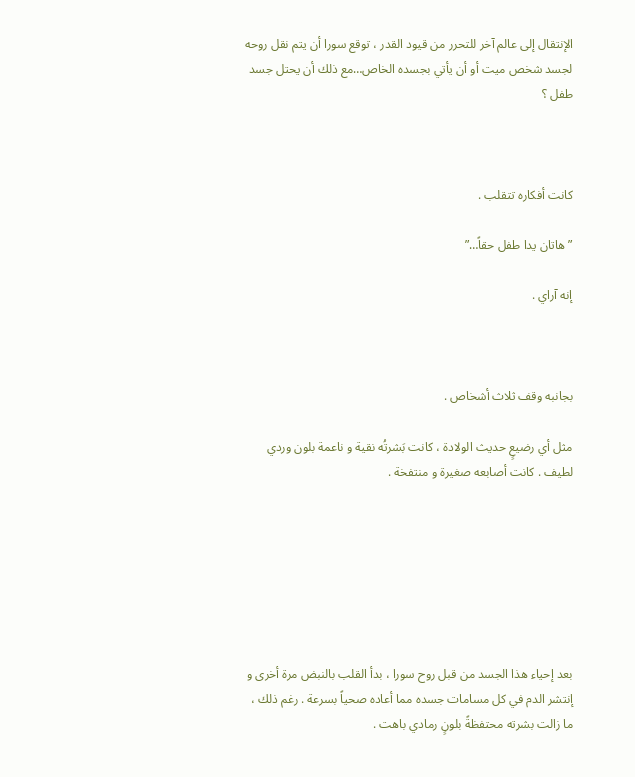الإنتقال إلى عالم آخر للتحرر من قيود القدر ، توقع سورا أن يتم نقل روحه لجسد شخص ميت أو أن يأتي بجسده الخاص…مع ذلك أن يحتل جسد طفل ؟



كانت أفكاره تتقلب .

” هاتان يدا طفل حقاً…”

إنه آراي .



بجانبه وقف ثلاث أشخاص .

مثل أي رضيعٍ حديث الولادة ، كانت بَشرتُه نقية و ناعمة بلون وردي لطيف . كانت أصابعه صغيرة و منتفخة .







بعد إحياء هذا الجسد من قبل روح سورا ، بدأ القلب بالنبض مرة أخرى و إنتشر الدم في كل مسامات جسده مما أعاده صحياً بسرعة . رغم ذلك ، ما زالت بشرته محتفظةً بلونٍ رمادي باهت .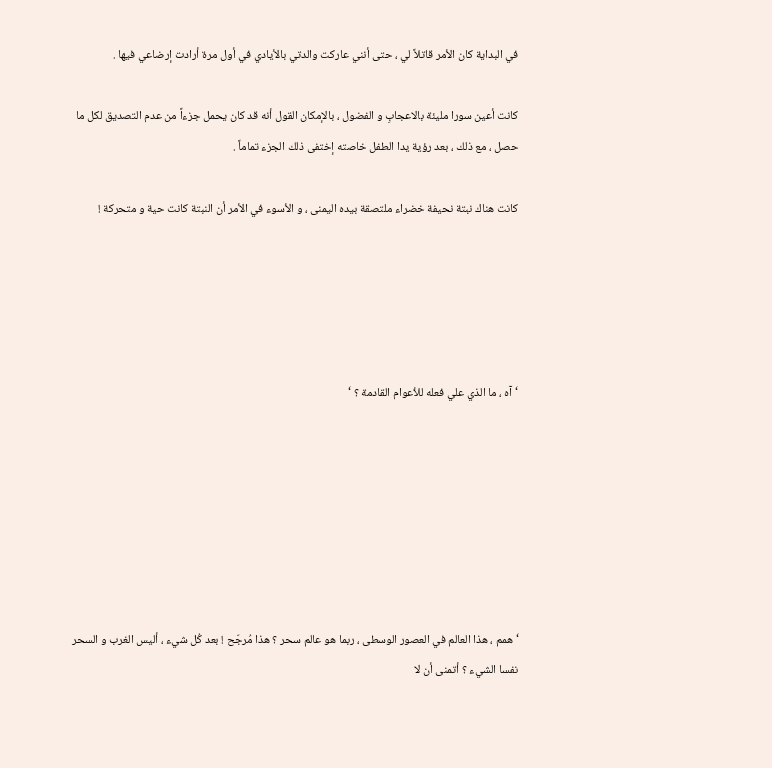في البداية كان الأمر قاتلاً لي ، حتى أنني عاركت والدتي بالأيادي في أول مرة أرادت إرضاعي فيها .

كانت أعين سورا مليئة بالاعجابِ و الفضول ، بالإمكان القول أنه قد كان يحمل جزءاً من عدم التصديق لكل ما حصل ، مع ذلك ، بعد رؤية يدا الطفل خاصته إختفى ذلك الجزء تماماً .

كانت هناك نبتة نحيفة خضراء ملتصقة بيده اليمنى ، و الأسوء في الأمر أن النبتة كانت حية و متحركة !





‘ آه ، ما الذي علي فعله للأعوام القادمة ؟ ‘







‘ همم ، هذا العالم في العصور الوسطى ، ربما هو عالم سحر ؟ هذا مُرجّح ! بعد كُل شيء ، أليس الغرب و السحر نفسا الشيء ؟ أتمنى أن لا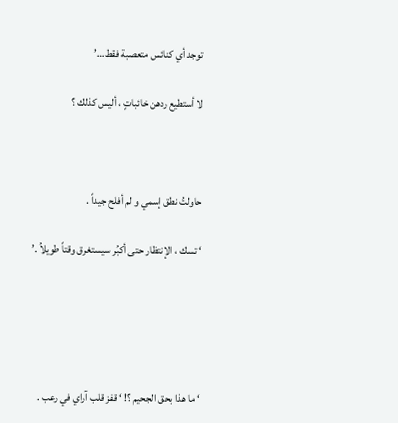توجد أي كنائس متعصبة فقط…’

لا أستطيع ردهن خائباتٍ ، أليس كذلك ؟



حاولتُ نطق إسمي و لم أفلح جيداً .

‘ تسك ، الإنتظار حتى أكبُر سيستغرق وقتاً طويلاُ .’





‘ ما هذا بحق الجحيم ؟! ‘ قفز قلب آراي في رعب .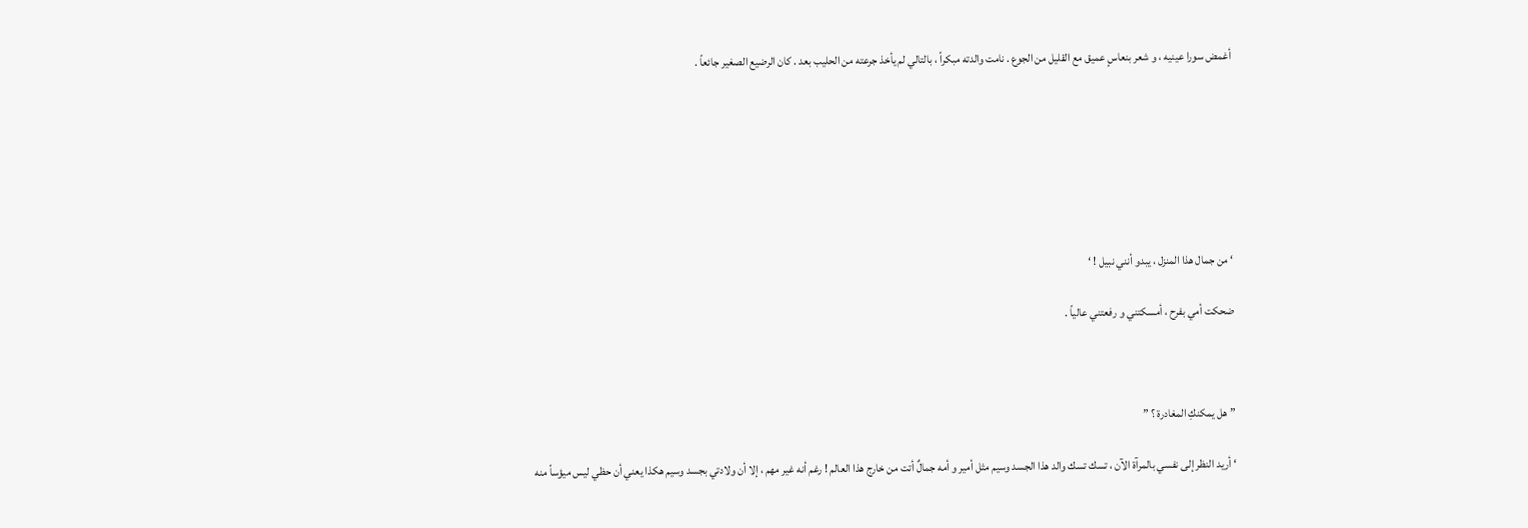أغمض سورا عينيه ، و شعر بنعاسٍ عميق مع القليل من الجوع . نامت والدته مبكراً ، بالتالي لم يأخذ جرعته من الحليب بعد . كان الرضيع الصغير جائعاً .







‘ من جمال هذا المنزل ، يبدو أنني نبيل ! ‘

ضحكت أمي بفرح ، أمسكتني و رفعتني عالياً .



” هل يمكنكِ المغادرة ؟ ”

‘ أريد النظر إلى نفسي بالمرآة الآن ، تسك تسك والد هذا الجسد وسيم مثل أمير و أمه جمالٌ أتت من خارج هذا العالم ! رغم أنه غير مهم ، إلا أن ولادتي بجسد وسيم هكذا يعني أن حظي ليس ميؤساً منه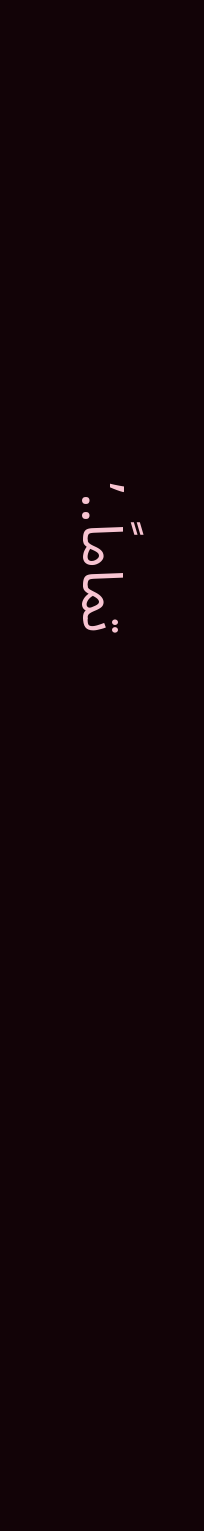تماماً..’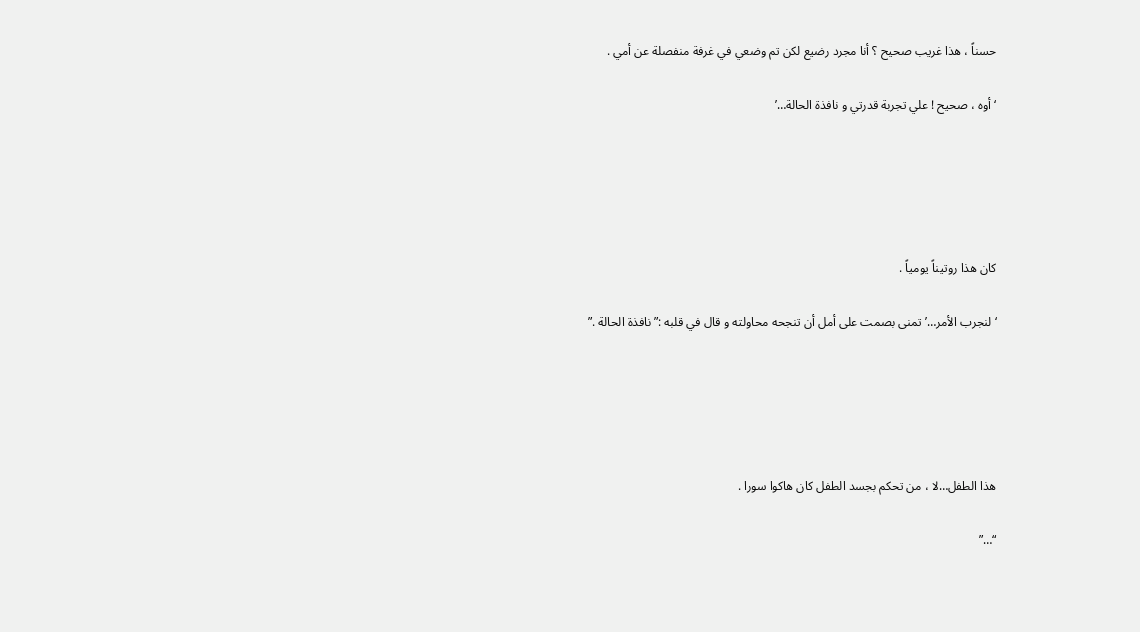حسناً ، هذا غريب صحيح ؟ أنا مجرد رضيع لكن تم وضعي في غرفة منفصلة عن أمي .

‘ أوه ، صحيح ! علي تجربة قدرتي و نافذة الحالة…’





كان هذا روتيناً يومياً .

‘ لنجرب الأمر…’ تمنى بصمت على أمل أن تنجحه محاولته و قال في قلبه :” نافذة الحالة .”





هذا الطفل…لا ، من تحكم بجسد الطفل كان هاكوا سورا .

“…”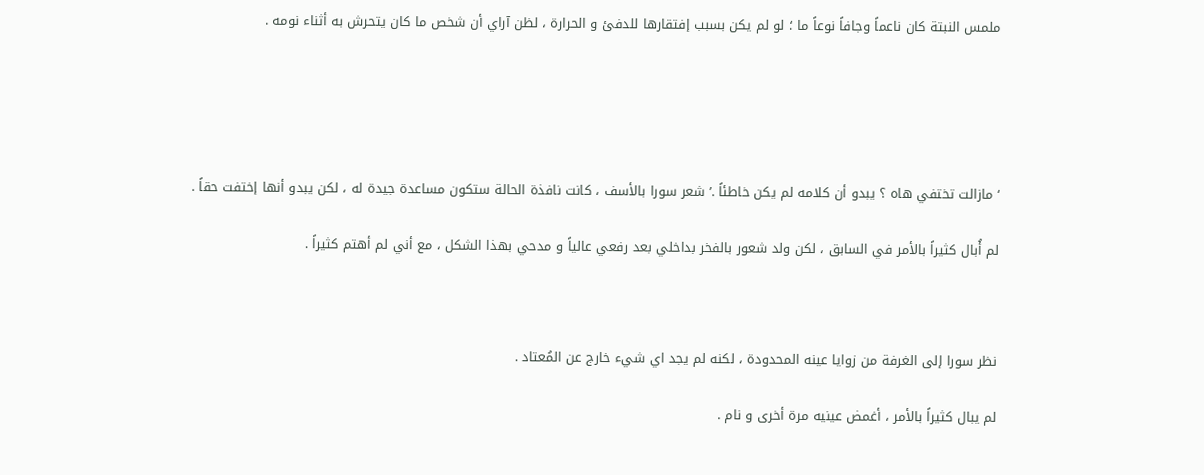ملمس النبتة كان ناعماً وجافاً نوعاً ما ؛ لو لم يكن بسبب إفتقارها للدفئ و الحرارة ، لظن آراي أن شخص ما كان يتحرش به أثناء نومه .





‘ مازالت تختفي هاه ؟ يبدو أن كلامه لم يكن خاطئاً .’ شعر سورا بالأسف ، كانت نافذة الحالة ستكون مساعدة جيدة له ، لكن يبدو أنها إختفت حقاً .

لم أُبال كثيراً بالأمر في السابق ، لكن ولد شعور بالفخر بداخلي بعد رفعي عالياً و مدحي بهذا الشكل ، مع أني لم أهتم كثيراً .



نظر سورا إلى الغرفة من زوايا عينه المحدودة ، لكنه لم يجد اي شيء خارج عن المُعتاد .

لم يبال كثيراً بالأمر ، أغمض عينيه مرة أخرى و نام .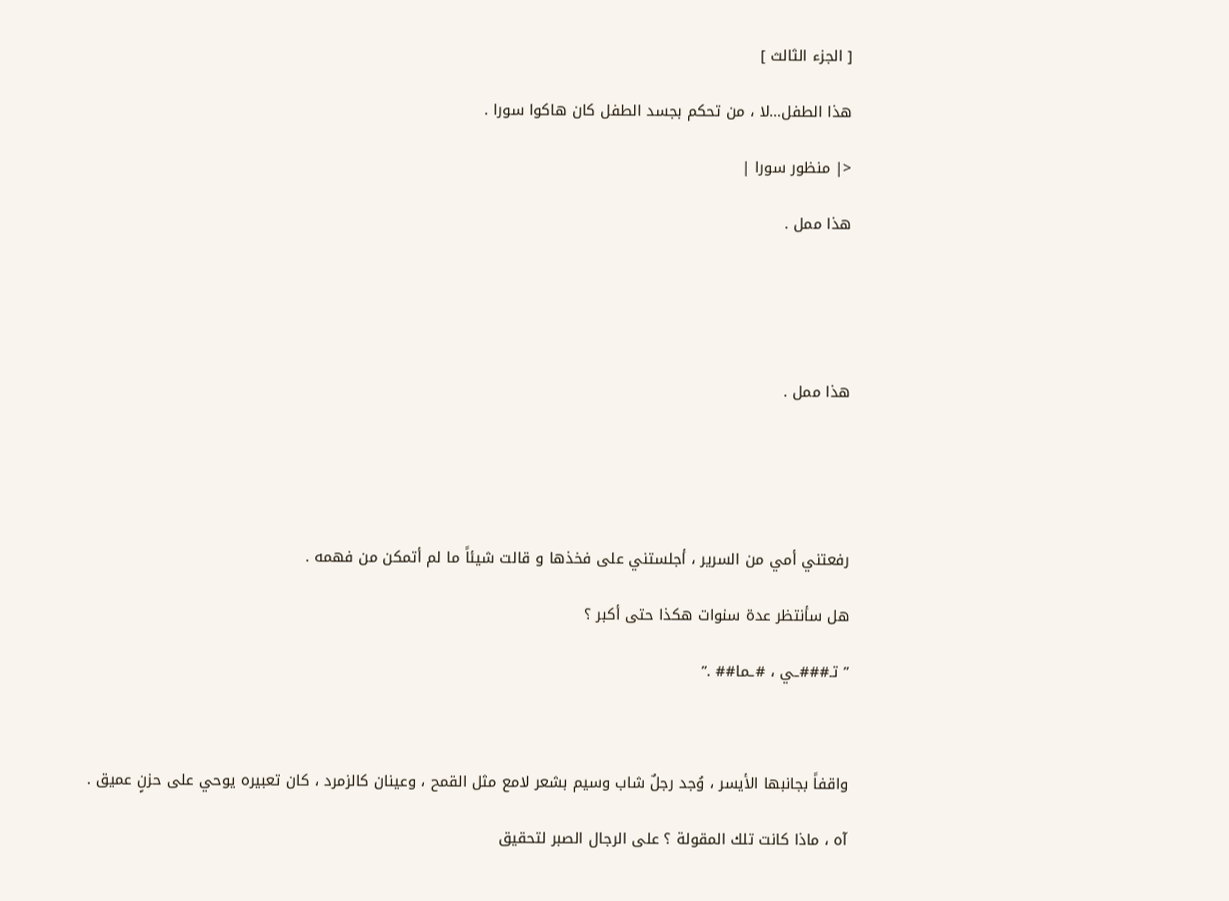[ الجزء الثالث ]

هذا الطفل…لا ، من تحكم بجسد الطفل كان هاكوا سورا .

<| منظور سورا |

هذا ممل .





هذا ممل .





رفعتني أمي من السرير ، أجلستني على فخذها و قالت شيئاً ما لم أتمكن من فهمه .

هل سأنتظر عدة سنوات هكذا حتى أكبر ؟

” تـ###ـي ، #ـما## .”



واقفاً بجانبها الأيسر ، وُجد رجلٌ شاب وسيم بشعر لامع مثل القمح ، وعينان كالزمرد ، كان تعبيره يوحي على حزنٍ عميق .

آه ، ماذا كانت تلك المقولة ؟ على الرجال الصبر لتحقيق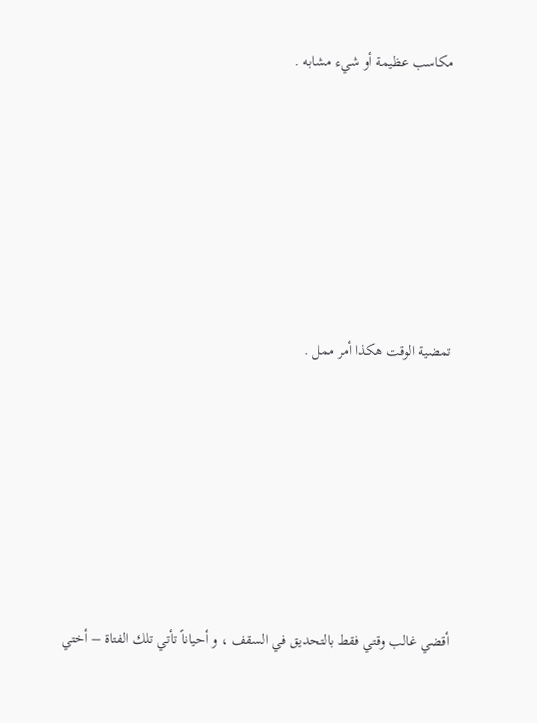مكاسب عظيمة أو شيء مشابه .







تمضية الوقت هكذا أمر ممل .







أقضي غالب وقتي فقط بالتحديق في السقف ، و أحياناً تأتي تلك الفتاة – أختي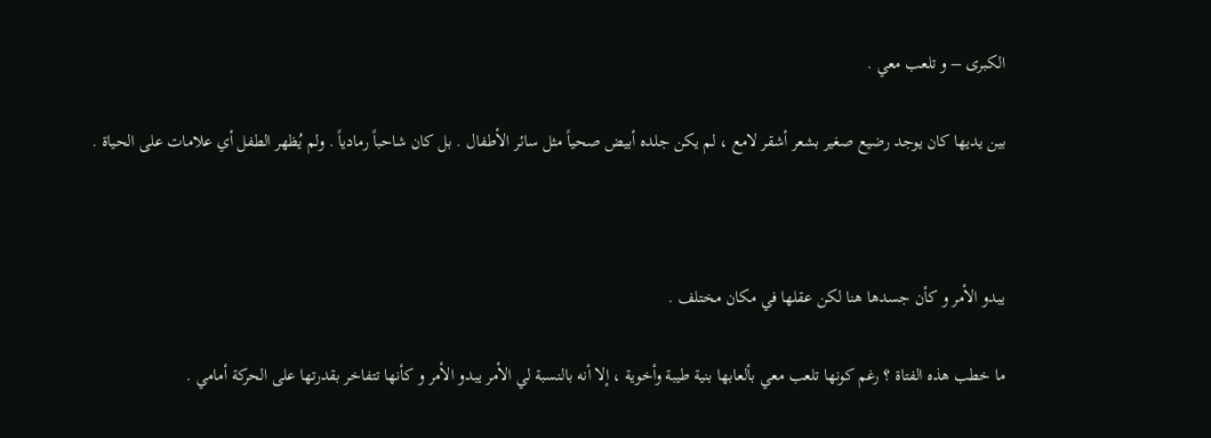الكبرى – و تلعب معي .

بين يديها كان يوجد رضيع صغير بشعر أشقر لامع ، لم يكن جلده أبيض صحياً مثل سائر الأطفال . بل كان شاحباً رمادياً . ولم يُظهر الطفل أي علامات على الحياة .



يبدو الأمر و كأن جسدها هنا لكن عقلها في مكان مختلف .

ما خطب هذه الفتاة ؟ رغم كونها تلعب معي بألعابها بنية طيبة وأخوية ، إلا أنه بالنسبة لي الأمر يبدو الأمر و كأنها تتفاخر بقدرتها على الحركة أمامي .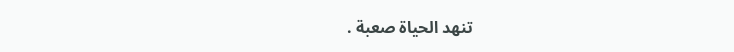تنهد الحياة صعبة .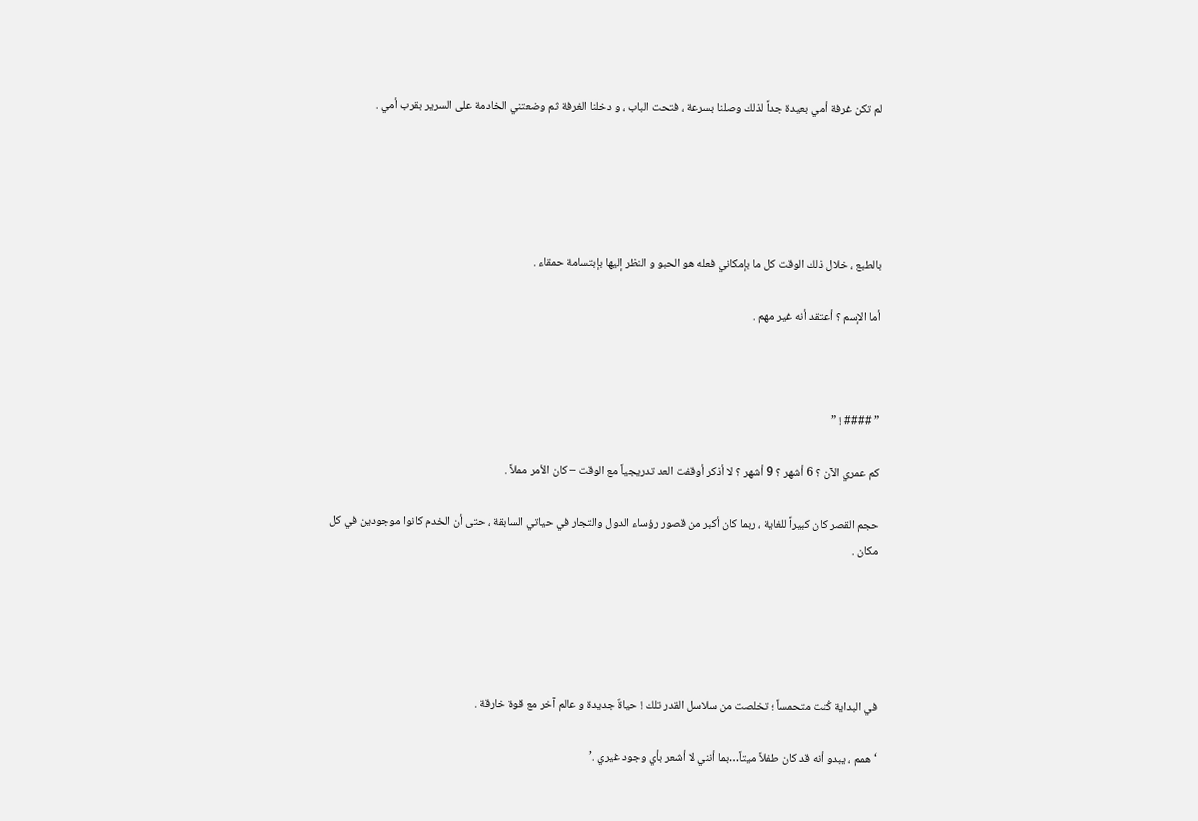لم تكن غرفة أمي بعيدة جداً لذلك وصلنا بسرعة ، فتحت الباب ، و دخلنا الغرفة ثم وضعتني الخادمة على السرير بقرب أمي .





بالطبع ، خلال ذلك الوقت كل ما بإمكاني فعله هو الحبو و النظر إليها بإبتسامة حمقاء .

أما الإسم ؟ أعتقد أنه غير مهم .



” #### ! ”

كم عمري الآن ؟ 6 أشهر ؟ 9 أشهر ؟ لا أذكر أوقفت العد تدريجياً مع الوقت – كان الأمر مملاً .

حجم القصر كان كبيراً للغاية ، ربما كان أكبر من قصور رؤساء الدول والتجار في حياتي السابقة ، حتى أن الخدم كانوا موجودين في كل مكان .





في البداية كُنت متحمساً ؛ تخلصت من سلاسل القدر تلك ! حياةٌ جديدة و عالم آخر مع قوة خارقة .

‘ همم ، يبدو أنه قد كان طفلاً ميتاً…بما أنني لا أشعر بأي وجود غيري .’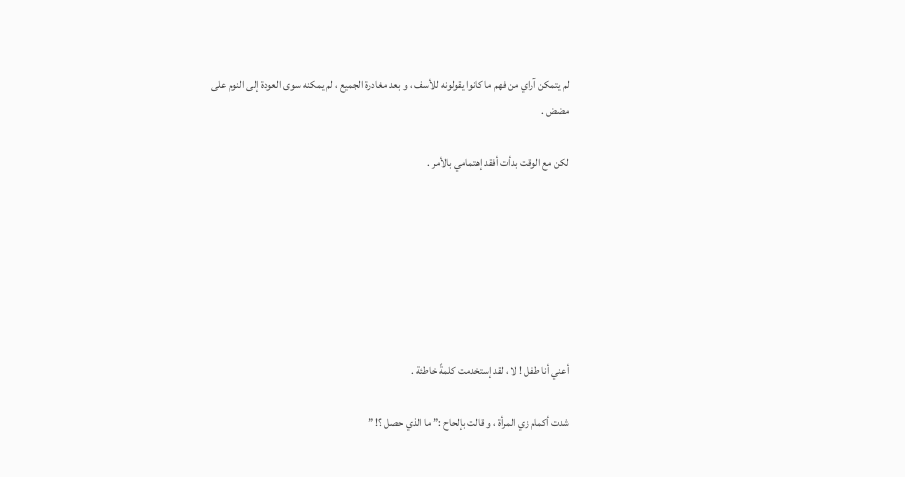لم يتمكن آراي من فهم ما كانوا يقولونه للأسف ، و بعد مغادرة الجميع ، لم يمكنه سوى العودة إلى النوم على مضض .

لكن مع الوقت بدأت أفقد إهتمامي بالأمر .







أعني أنا طفل ! لا ، لقد إستخدمت كلمةً خاطئة .

شدت أكمام زي المرأة ، و قالت بإلحاح :” ما الذي حصل ؟! ”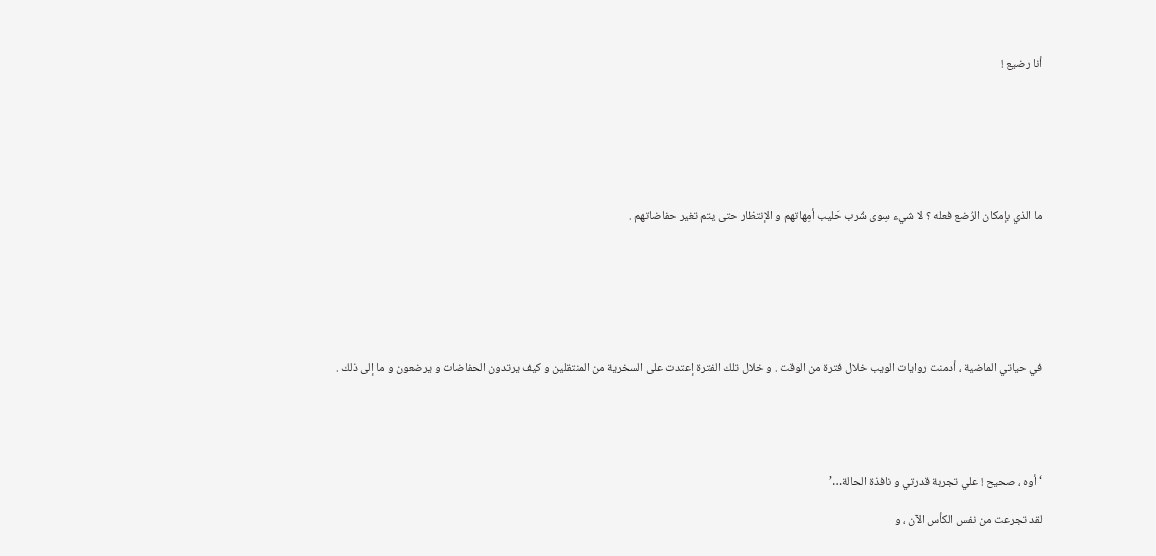أنا رضيع !







ما الذي بإمكان الرُضع فعله ؟ لا شيء سِوى شُرب حَليب أمِهاتهم و الإنتظار حتى يتم تغير حفاضاتهم .







في حياتي الماضية ، أدمنت روايات الويب خلال فترة من الوقت . و خلال تلك الفترة إعتدت على السخرية من المنتقلين و كيف يرتدون الحفاضات و يرضعون و ما إلى ذلك .





‘ أوه ، صحيح ! علي تجربة قدرتي و نافذة الحالة…’

لقد تجرعت من نفس الكأس الآن ، و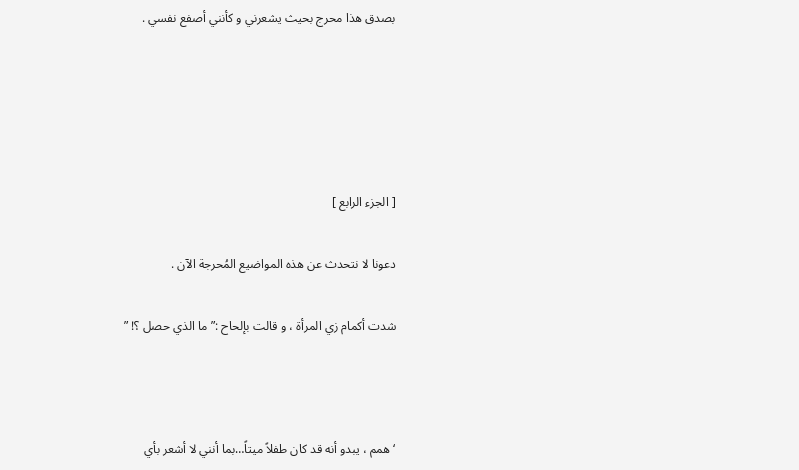بصدق هذا محرج بحيث يشعرني و كأنني أصفع نفسي .





[ الجزء الرابع ]

دعونا لا نتحدث عن هذه المواضيع المُحرجة الآن .

شدت أكمام زي المرأة ، و قالت بإلحاح :” ما الذي حصل ؟! ”



‘ همم ، يبدو أنه قد كان طفلاً ميتاً…بما أنني لا أشعر بأي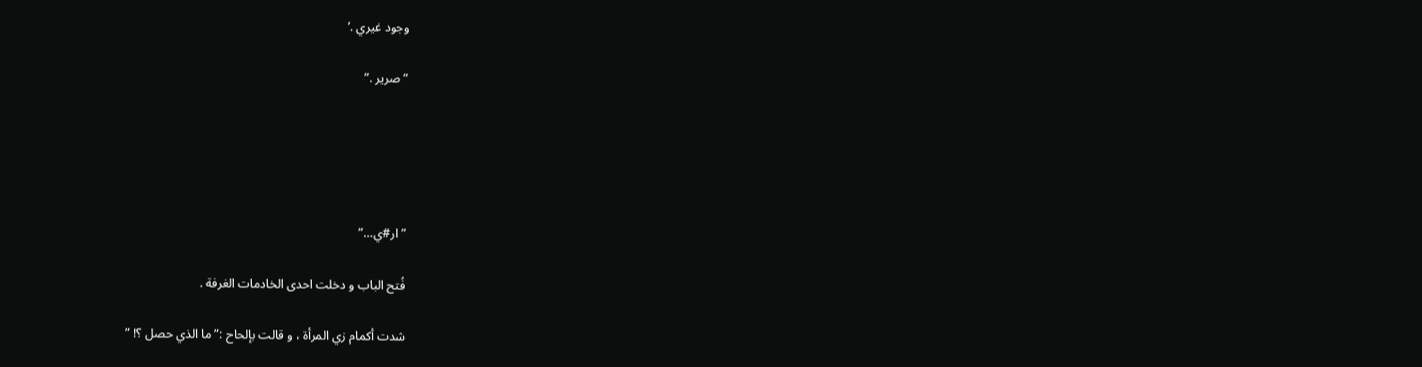وجود غيري .’

” صرير .”





” ار#ي…”

فُتح الباب و دخلت احدى الخادمات الغرفة .

شدت أكمام زي المرأة ، و قالت بإلحاح :” ما الذي حصل ؟! ”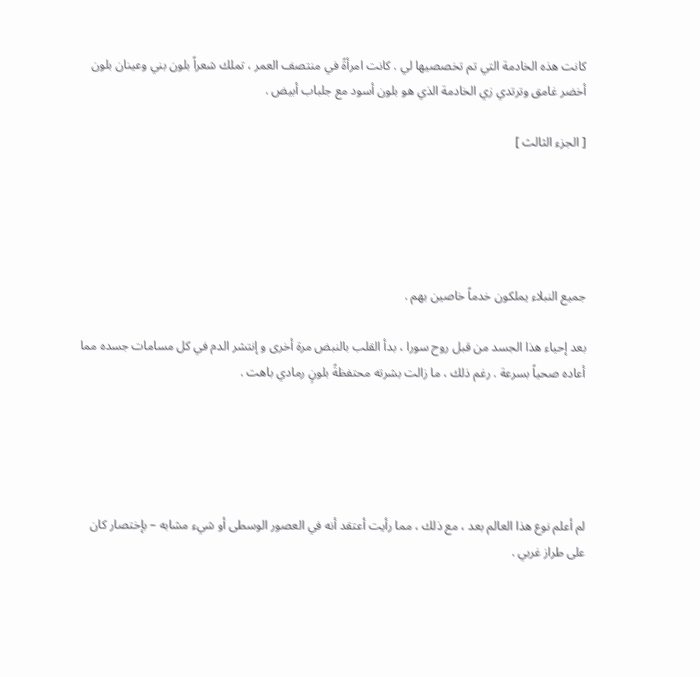كانت هذه الخادمة التي تم تخصصيها لي . كانت امرأةً في منتصف العمر ، تملك شعراً بلون بني وعينان بلون أخضر غامق وترتدي زي الخادمة الذي هو بلون أسود مع جلباب أبيض .

[ الجزء الثالث ]





جميع النبلاء يملكون خدماً خاصين بهم .

بعد إحياء هذا الجسد من قبل روح سورا ، بدأ القلب بالنبض مرة أخرى و إنتشر الدم في كل مسامات جسده مما أعاده صحياً بسرعة . رغم ذلك ، ما زالت بشرته محتفظةً بلونٍ رمادي باهت .





لم أعلم نوع هذا العالم بعد ، مع ذلك ، مما رأيت أعتقد أنه في العصور الوسطى أو شيء مشابه – بإختصار كان على طراز غربي .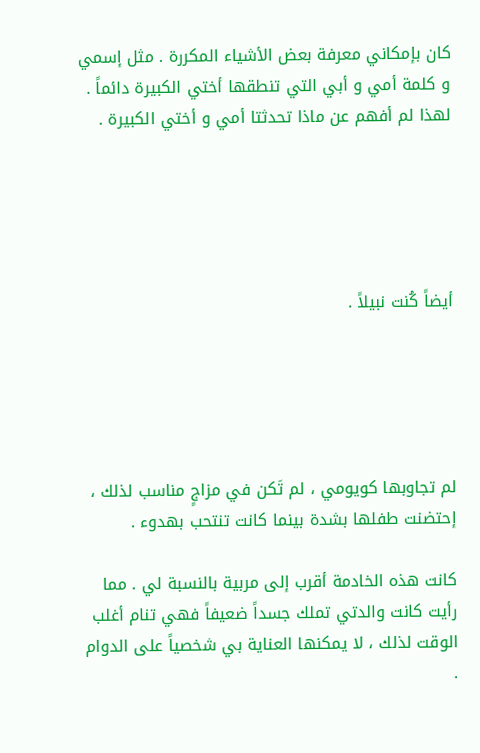كان بإمكاني معرفة بعض الأشياء المكررة . مثل إسمي و كلمة أمي و أبي التي تنطقها أختي الكبيرة دائماً . لهذا لم أفهم عن ماذا تحدثتا أمي و أختي الكبيرة .





أيضاً كُنت نبيلاً .





لم تجاوبها كويومي ، لم تَكن في مزاجٍ مناسب لذلك ، إحتضنت طفلها بشدة بينما كانت تنتحب بهدوء .

كانت هذه الخادمة أقرب إلى مربية بالنسبة لي . مما رأيت كانت والدتي تملك جسداً ضعيفاً فهي تنام أغلب الوقت لذلك ، لا يمكنها العناية بي شخصياً على الدوام .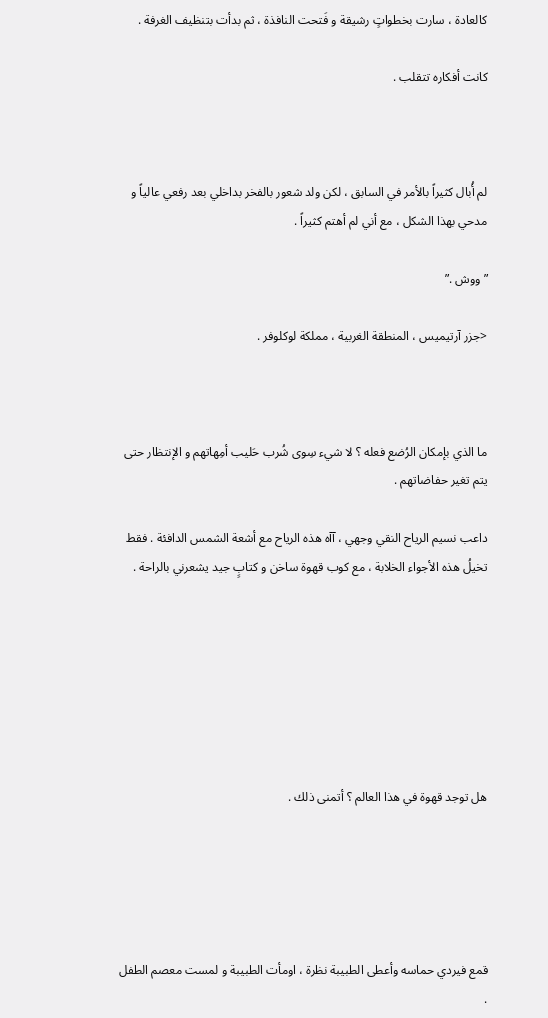كالعادة ، سارت بخطواتٍ رشيقة و فَتحت النافذة ، ثم بدأت بتنظيف الغرفة .

كانت أفكاره تتقلب .



لم أُبال كثيراً بالأمر في السابق ، لكن ولد شعور بالفخر بداخلي بعد رفعي عالياً و مدحي بهذا الشكل ، مع أني لم أهتم كثيراً .

” ووش .”

<جزر آرتيميس ، المنطقة الغربية ، مملكة لوكلوفر .



ما الذي بإمكان الرُضع فعله ؟ لا شيء سِوى شُرب حَليب أمِهاتهم و الإنتظار حتى يتم تغير حفاضاتهم .

داعب نسيم الرياح النقي وجهي ، آآه هذه الرياح مع أشعة الشمس الدافئة . فقط تخيلُ هذه الأجواء الخلابة ، مع كوب قهوة ساخن و كتابٍ جيد يشعرني بالراحة .







هل توجد قهوة في هذا العالم ؟ أتمنى ذلك .





قمع فيردي حماسه وأعطى الطبيبة نظرة ، اومأت الطبيبة و لمست معصم الطفل .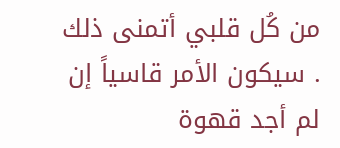من كُل قلبي أتمنى ذلك . سيكون الأمر قاسياً إن لم أجد قهوة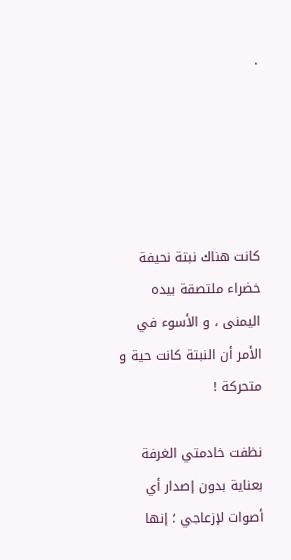.





كانت هناك نبتة نحيفة خضراء ملتصقة بيده اليمنى ، و الأسوء في الأمر أن النبتة كانت حية و متحركة !

نظفت خادمتي الغرفة بعناية بدون إصدار أي أصوات لإزعاجي ؛ إنها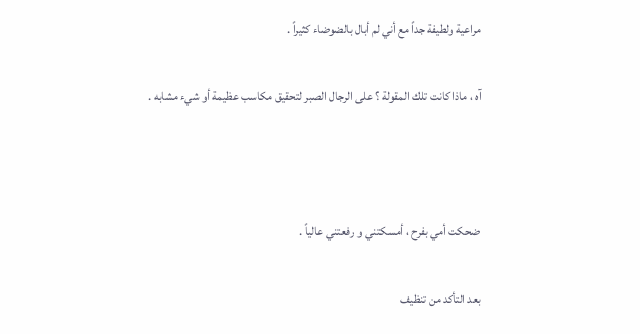مراعية ولطيفة جداً مع أني لم أبال بالضوضاء كثيراً .

آه ، ماذا كانت تلك المقولة ؟ على الرجال الصبر لتحقيق مكاسب عظيمة أو شيء مشابه .



ضحكت أمي بفرح ، أمسكتني و رفعتني عالياً .

بعد التأكد من تنظيف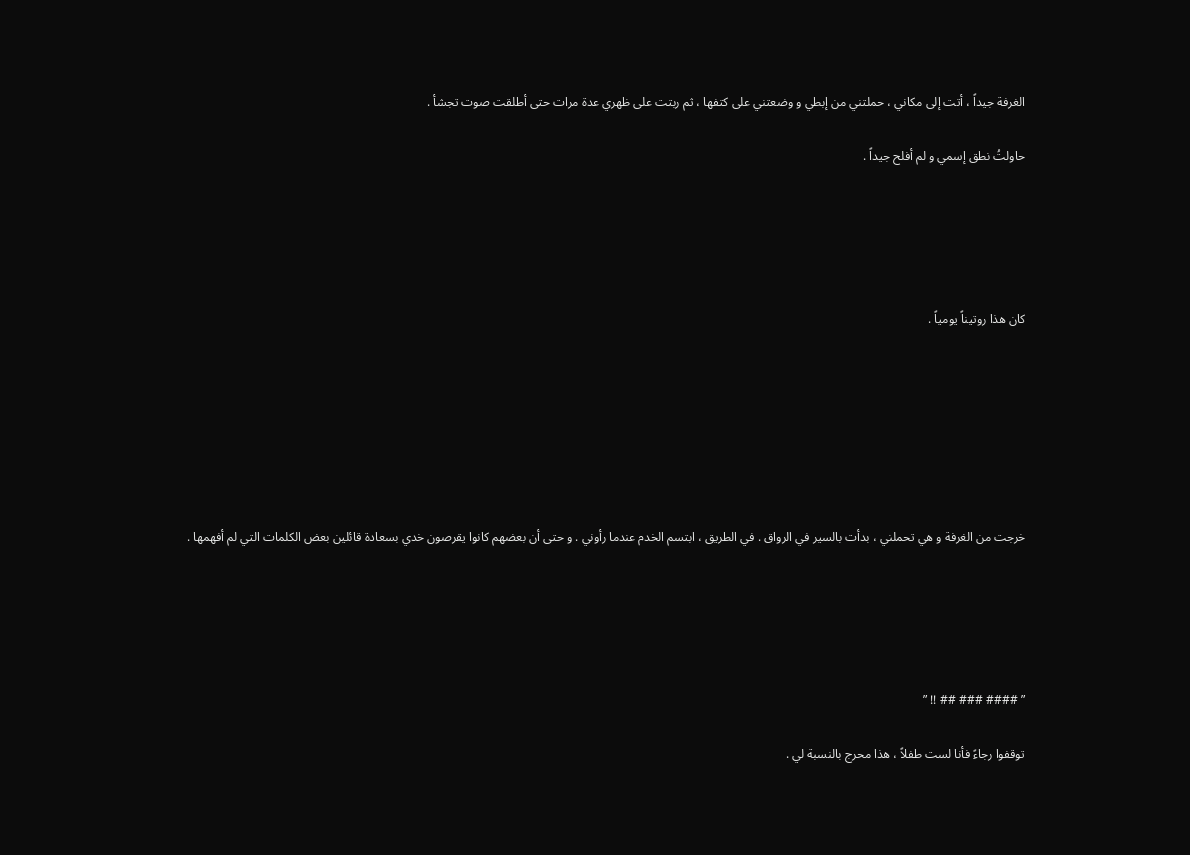الغرفة جيداً ، أتت إلى مكاني ، حملتني من إبطي و وضعتني على كتفها ، ثم ربتت على ظهري عدة مرات حتى أطلقت صوت تجشأ .

حاولتُ نطق إسمي و لم أفلح جيداً .





كان هذا روتيناً يومياً .







خرجت من الغرفة و هي تحملني ، بدأت بالسير في الرواق . في الطريق ، ابتسم الخدم عندما رأوني . و حتى أن بعضهم كانوا يقرصون خدي بسعادة قائلين بعض الكلمات التي لم أفهمها .





” #### ### ## !! ”

توقفوا رجاءً فأنا لست طفلاً ، هذا محرج بالنسبة لي .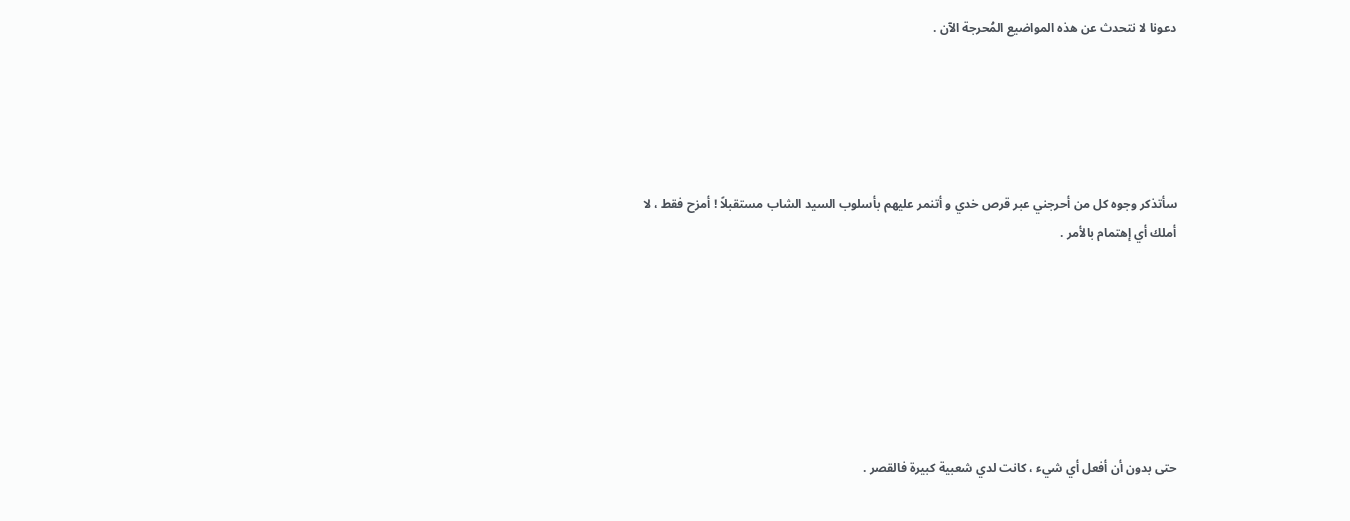دعونا لا نتحدث عن هذه المواضيع المُحرجة الآن .





سأتذكر وجوه كل من أحرجني عبر قرص خدي و أتنمر عليهم بأسلوب السيد الشاب مستقبلاً ! أمزح فقط ، لا أملك أي إهتمام بالأمر .







حتى بدون أن أفعل أي شيء ، كانت لدي شعبية كبيرة فالقصر .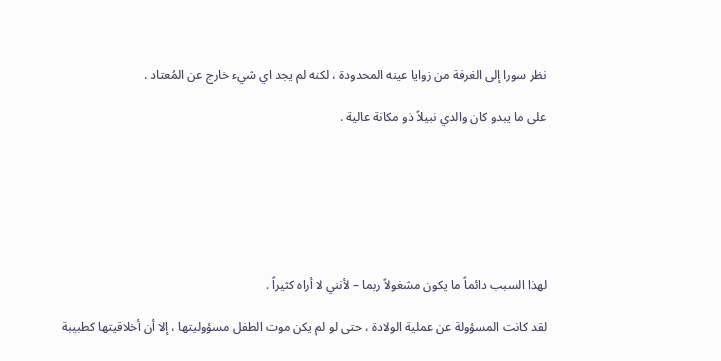نظر سورا إلى الغرفة من زوايا عينه المحدودة ، لكنه لم يجد اي شيء خارج عن المُعتاد .

على ما يبدو كان والدي نبيلاً ذو مكانة عالية .







لهذا السبب دائماً ما يكون مشغولاً ربما – لأنني لا أراه كثيراً .

لقد كانت المسؤولة عن عملية الولادة ، حتى لو لم يكن موت الطفل مسؤوليتها ، إلا أن أخلاقيتها كطبيبة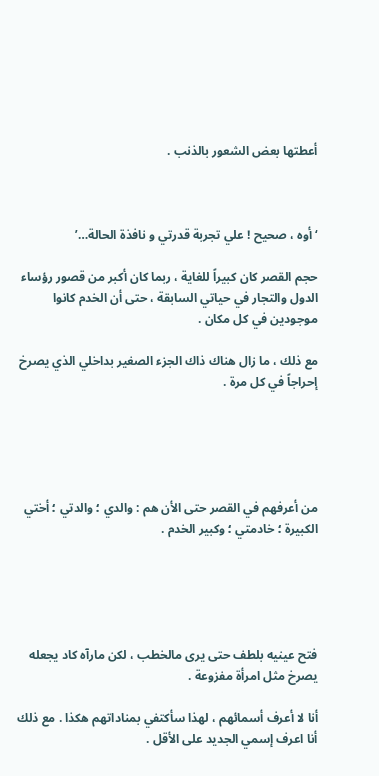أعطتها بعض الشعور بالذنب .



‘ أوه ، صحيح ! علي تجربة قدرتي و نافذة الحالة…’

حجم القصر كان كبيراً للغاية ، ربما كان أكبر من قصور رؤساء الدول والتجار في حياتي السابقة ، حتى أن الخدم كانوا موجودين في كل مكان .

مع ذلك ، ما زال هناك ذاك الجزء الصغير بداخلي الذي يصرخ إحراجاً في كل مرة .





من أعرفهم في القصر حتى الأن هم : والدي ؛ والدتي ؛ أختي الكبيرة ؛ خادمتي ؛ وكبير الخدم .





فتح عينيه بلطف حتى يرى مالخطب ، لكن مارآه كاد يجعله يصرخ مثل امرأة مفزوعة .

أنا لا أعرف أسمائهم ، لهذا سأكتفي بمناداتهم هكذا . مع ذلك أنا اعرف إسمي الجديد على الأقل .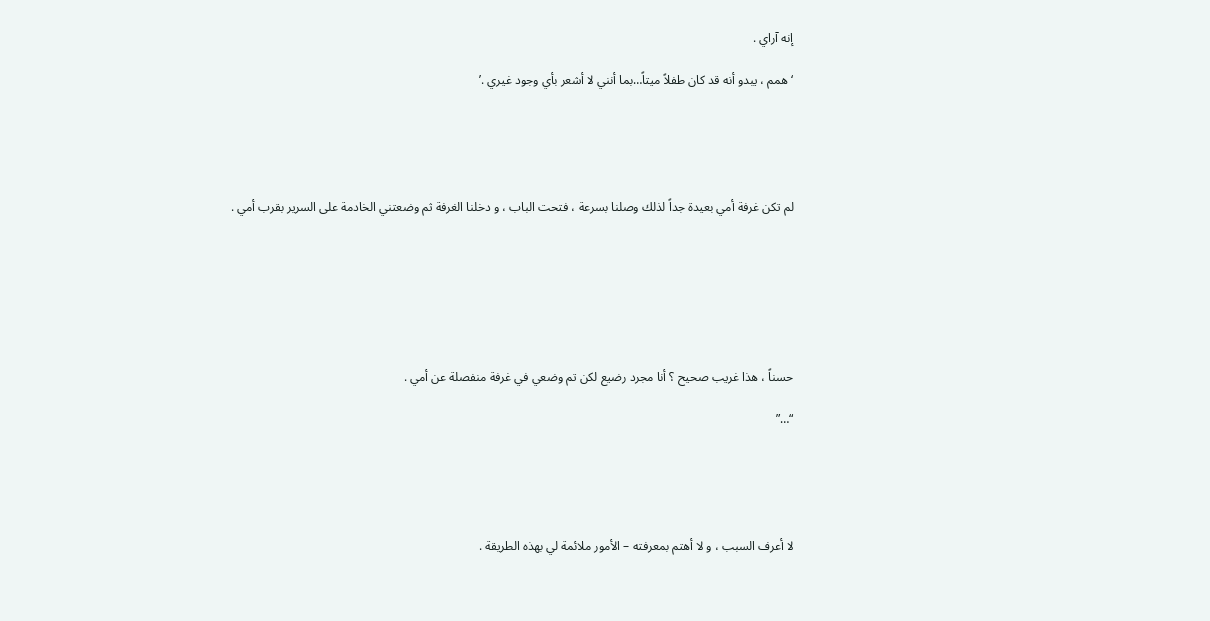إنه آراي .

‘ همم ، يبدو أنه قد كان طفلاً ميتاً…بما أنني لا أشعر بأي وجود غيري .’





لم تكن غرفة أمي بعيدة جداً لذلك وصلنا بسرعة ، فتحت الباب ، و دخلنا الغرفة ثم وضعتني الخادمة على السرير بقرب أمي .







حسناً ، هذا غريب صحيح ؟ أنا مجرد رضيع لكن تم وضعي في غرفة منفصلة عن أمي .

“…”





لا أعرف السبب ، و لا أهتم بمعرفته – الأمور ملائمة لي بهذه الطريقة .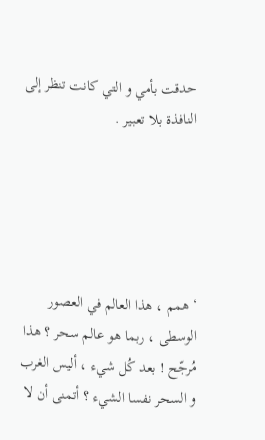حدقت بأمي و التي كانت تنظر إلى النافذة بلا تعبير .





‘ همم ، هذا العالم في العصور الوسطى ، ربما هو عالم سحر ؟ هذا مُرجّح ! بعد كُل شيء ، أليس الغرب و السحر نفسا الشيء ؟ أتمنى أن لا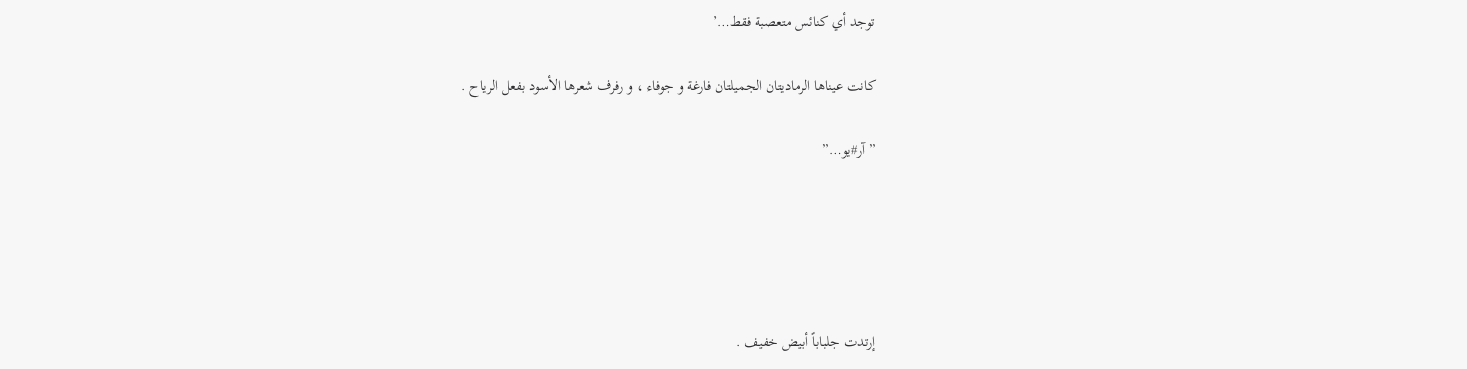توجد أي كنائس متعصبة فقط…’

كانت عيناها الرماديتان الجميلتان فارغة و جوفاء ، و رفرف شعرها الأسود بفعل الرياح .

” آر#يو…”





إرتدت جلباباً أبيض خفيف .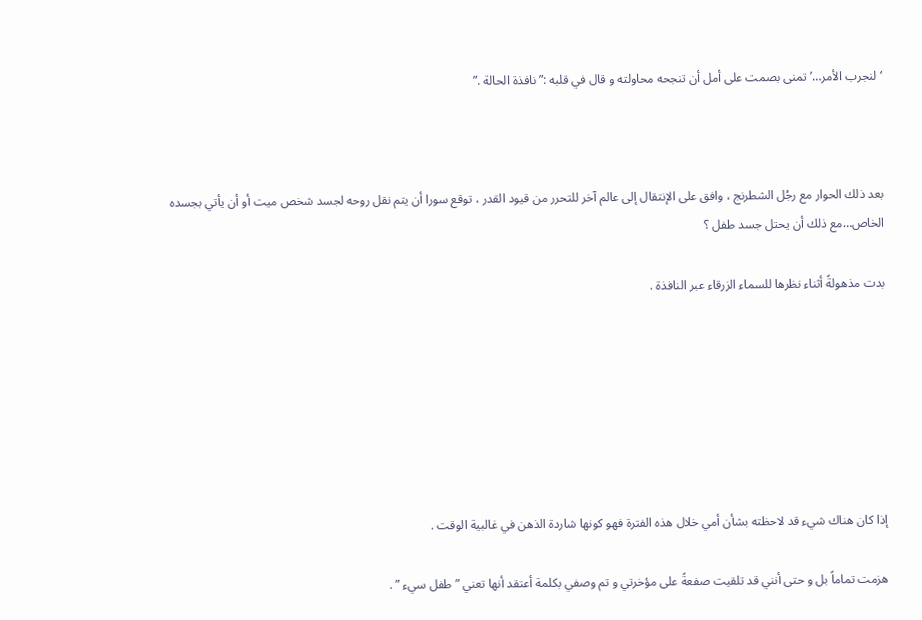‘ لنجرب الأمر…’ تمنى بصمت على أمل أن تنجحه محاولته و قال في قلبه :” نافذة الحالة .”



بعد ذلك الحوار مع رجُل الشطرنج ، وافق على الإنتقال إلى عالم آخر للتحرر من قيود القدر ، توقع سورا أن يتم نقل روحه لجسد شخص ميت أو أن يأتي بجسده الخاص…مع ذلك أن يحتل جسد طفل ؟

بدت مذهولةً أثناء نظرها للسماء الزرقاء عبر النافذة .







إذا كان هناك شيء قد لاحظته بشأن أمي خلال هذه الفترة فهو كونها شاردة الذهن في غالبية الوقت .

هزمت تماماً بل و حتى أنني قد تلقيت صفعةً على مؤخرتي و تم وصفي بكلمة أعتقد أنها تعني ” طفل سيء ” .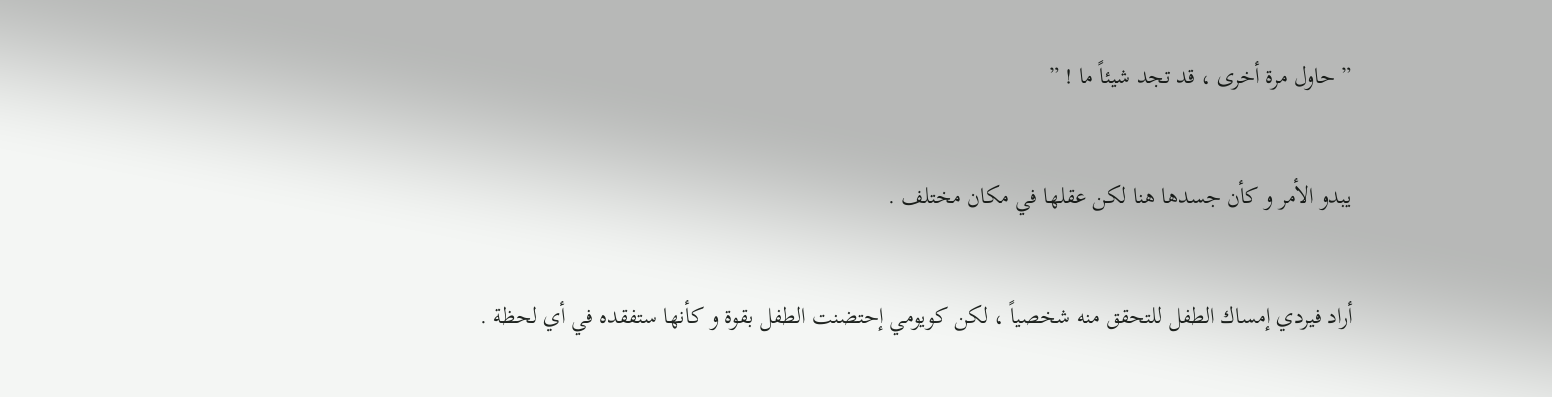” حاول مرة أخرى ، قد تجد شيئاً ما ! ”

يبدو الأمر و كأن جسدها هنا لكن عقلها في مكان مختلف .

أراد فيردي إمساك الطفل للتحقق منه شخصياً ، لكن كويومي إحتضنت الطفل بقوة و كأنها ستفقده في أي لحظة .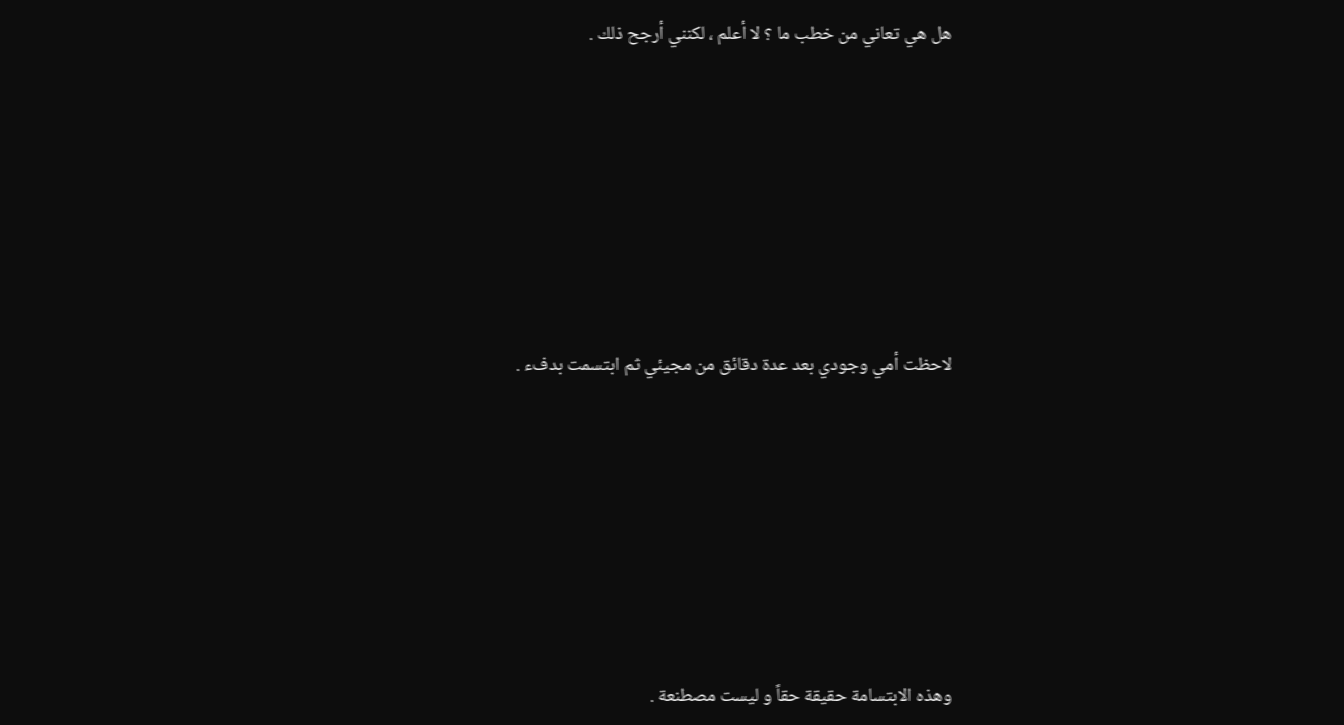هل هي تعاني من خطب ما ؟ لا أعلم ، لكنني أرجح ذلك .







لاحظت أمي وجودي بعد عدة دقائق من مجيئي ثم ابتسمت بدفء .







وهذه الابتسامة حقيقة حقاً و ليست مصطنعة .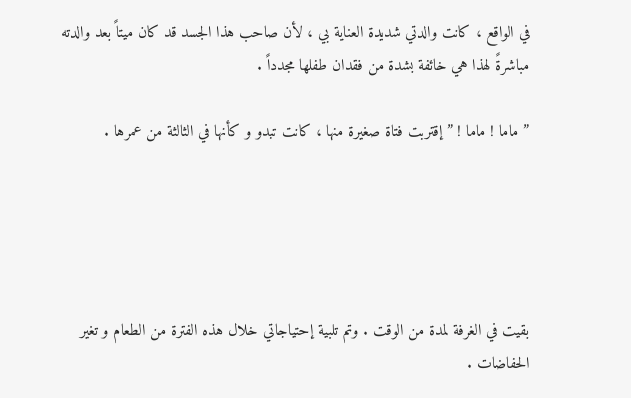في الواقع ، كانت والدتي شديدة العناية بي ، لأن صاحب هذا الجسد قد كان ميتاً بعد والدته مباشرةً لهذا هي خائفة بشدة من فقدان طفلها مجدداً .

” ماما ! ماما ! ” إقتربت فتاة صغيرة منها ، كانت تبدو و كأنها في الثالثة من عمرها .





بقيت في الغرفة لمدة من الوقت . وتم تلبية إحتياجاتي خلال هذه الفترة من الطعام و تغير الحفاضات .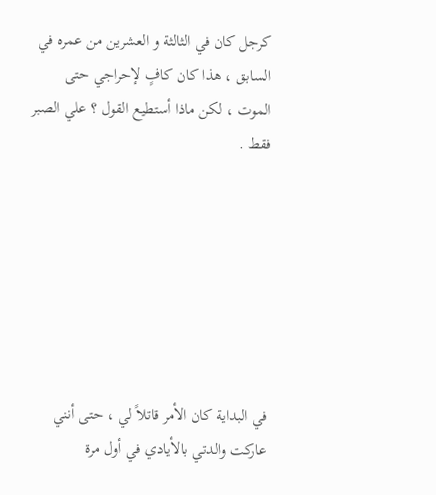كرجل كان في الثالثة و العشرين من عمره في السابق ، هذا كان كافٍ لإحراجي حتى الموت ، لكن ماذا أستطيع القول ؟ علي الصبر فقط .







في البداية كان الأمر قاتلاً لي ، حتى أنني عاركت والدتي بالأيادي في أول مرة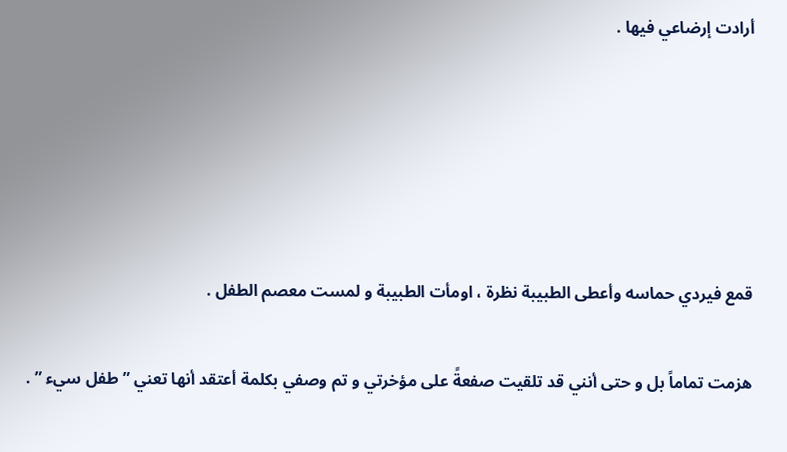أرادت إرضاعي فيها .





قمع فيردي حماسه وأعطى الطبيبة نظرة ، اومأت الطبيبة و لمست معصم الطفل .

هزمت تماماً بل و حتى أنني قد تلقيت صفعةً على مؤخرتي و تم وصفي بكلمة أعتقد أنها تعني ” طفل سيء ” .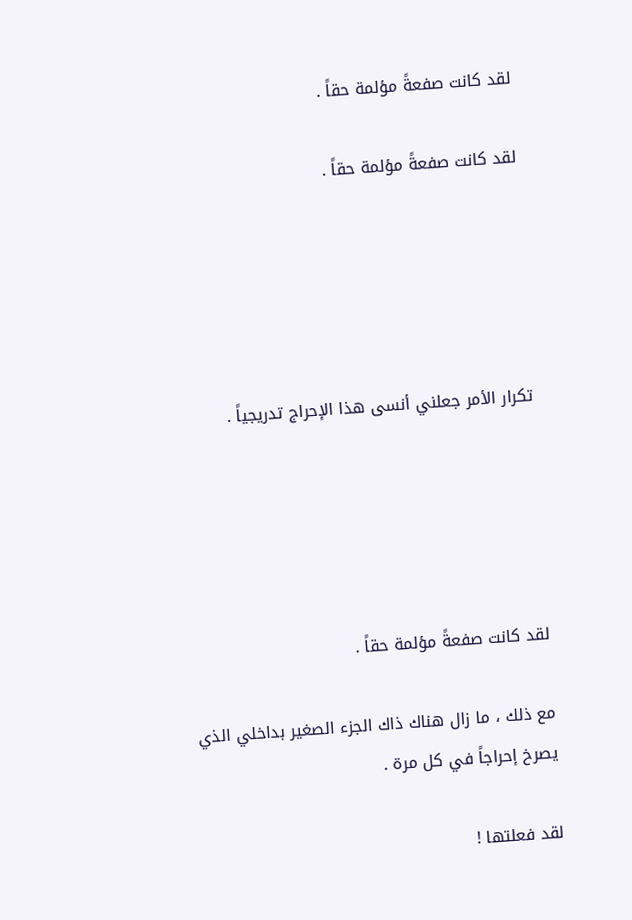لقد كانت صفعةً مؤلمة حقاً .

لقد كانت صفعةً مؤلمة حقاً .





تكرار الأمر جعلني أنسى هذا الإحراج تدريجياً .





لقد كانت صفعةً مؤلمة حقاً .

مع ذلك ، ما زال هناك ذاك الجزء الصغير بداخلي الذي يصرخ إحراجاً في كل مرة .

لقد فعلتها !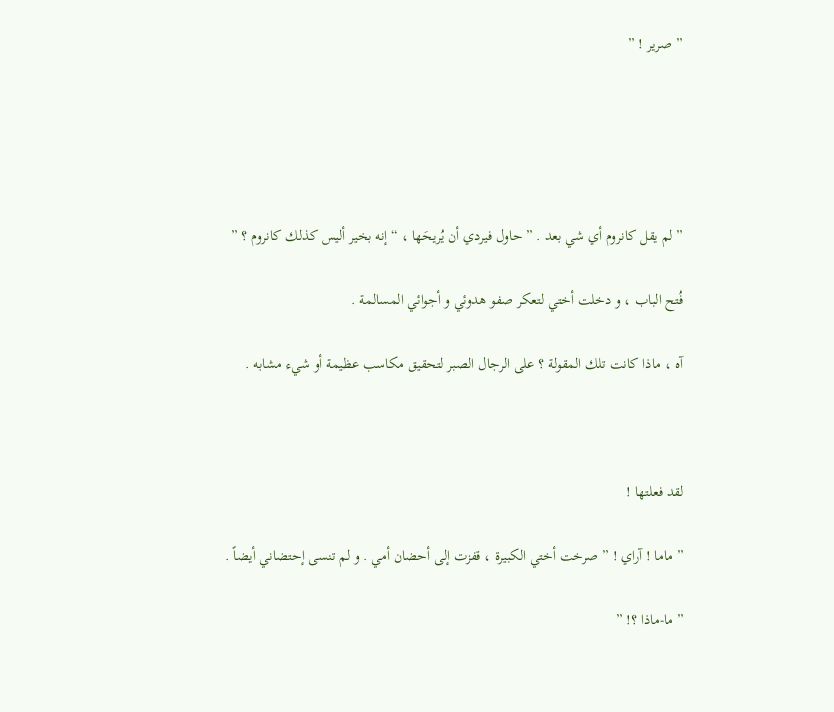” صرير ! ”





” لم يقل كانروم أي شي بعد . ” حاول فيردي أن يُريحَها ، “إنه بخير أليس كذلك كانروم ؟ ”

فُتح الباب ، و دخلت أختي لتعكر صفو هدوئي و أجوائي المسالمة .

آه ، ماذا كانت تلك المقولة ؟ على الرجال الصبر لتحقيق مكاسب عظيمة أو شيء مشابه .



لقد فعلتها !

” ماما ! آراي ! ” صرخت أختي الكبيرة ، قفزت إلى أحضان أمي . و لم تنسى إحتضاني أيضاً .

” ما-ماذا ؟! ”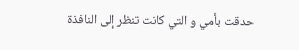حدقت بأمي و التي كانت تنظر إلى النافذة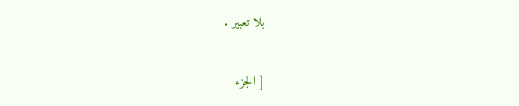بلا تعبير .

[ الجزء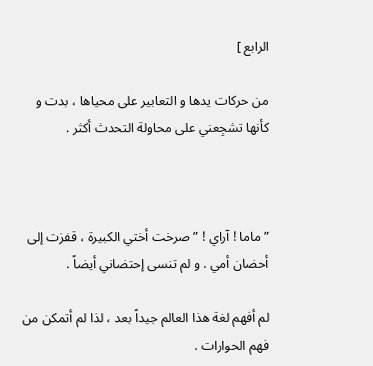الرابع ]

من حركات يدها و التعابير على محياها ، بدت و كأنها تشجِعني على محاولة التحدث أكثر .



” ماما ! آراي ! ” صرخت أختي الكبيرة ، قفزت إلى أحضان أمي . و لم تنسى إحتضاني أيضاً .

لم أفهم لغة هذا العالم جيداً بعد ، لذا لم أتمكن من فهم الحوارات .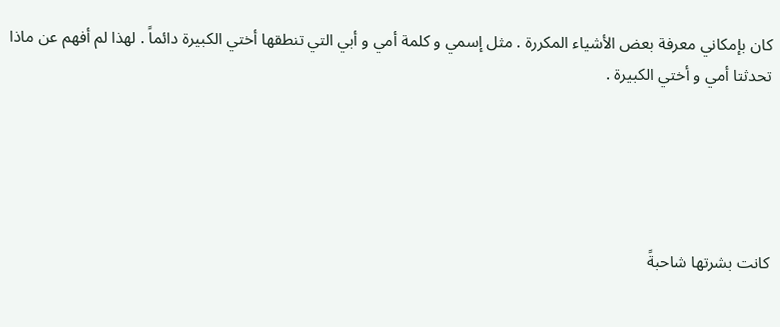كان بإمكاني معرفة بعض الأشياء المكررة . مثل إسمي و كلمة أمي و أبي التي تنطقها أختي الكبيرة دائماً . لهذا لم أفهم عن ماذا تحدثتا أمي و أختي الكبيرة .





كانت بشرتها شاحبةً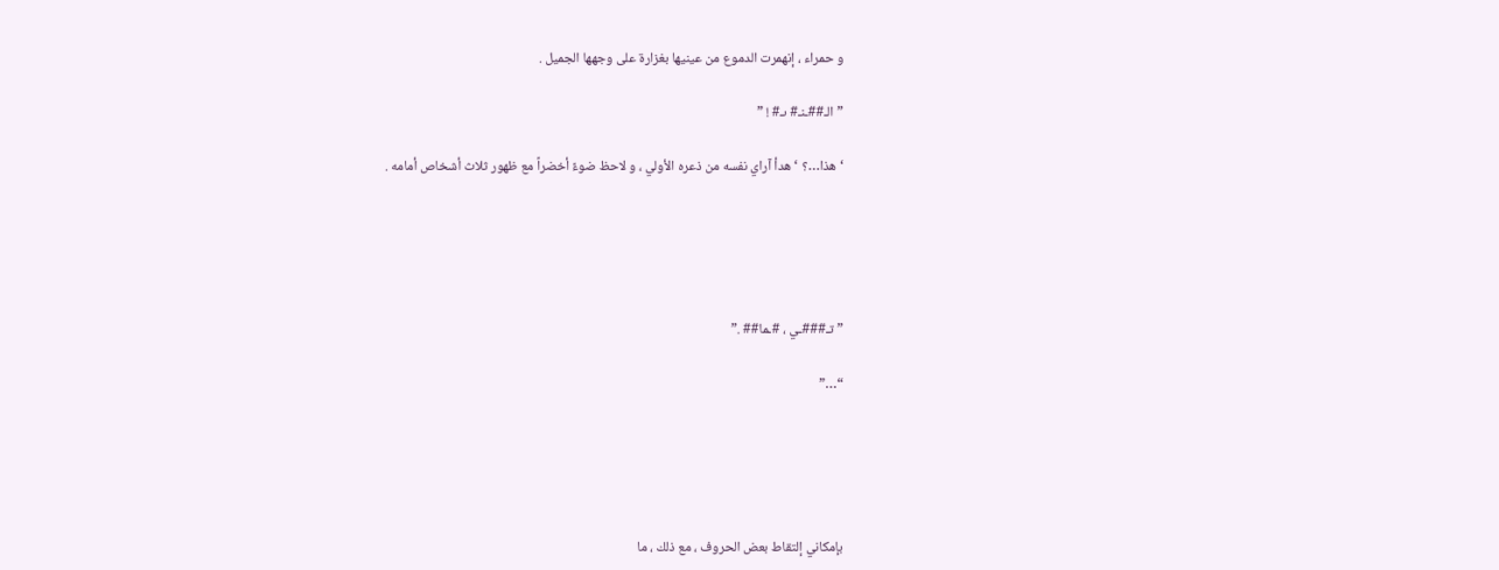و حمراء ، إنهمرت الدموع من عينيها بغزارة على وجهها الجميل .

” الـ##ـنـ# ىـ# ! ”

‘ هذا…؟ ‘ هدأ آراي نفسه من ذعره الأولي ، و لاحظ ضوءً أخضراً مع ظهور ثلاث أشخاص أمامه .





” تـ###ـي ، #ـما## .”

“…”





بإمكاني إلتقاط بعض الحروف ، مع ذلك ، ما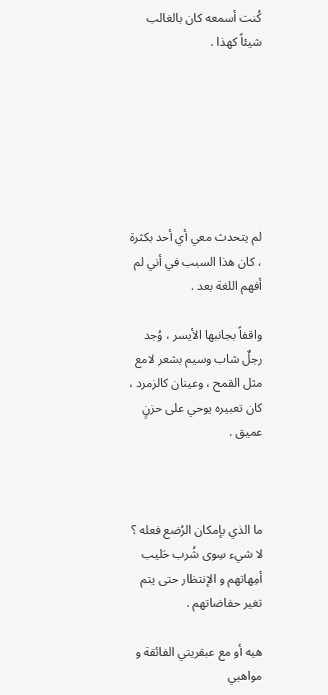كُنت أسمعه كان بالغالب شيئاً كهذا .







لم يتحدث معي أي أحد بكثرة ، كان هذا السبب في أني لم أفهم اللغة بعد .

واقفاً بجانبها الأيسر ، وُجد رجلٌ شاب وسيم بشعر لامع مثل القمح ، وعينان كالزمرد ، كان تعبيره يوحي على حزنٍ عميق .



ما الذي بإمكان الرُضع فعله ؟ لا شيء سِوى شُرب حَليب أمِهاتهم و الإنتظار حتى يتم تغير حفاضاتهم .

هيه أو مع عبقريتي الفائقة و مواهبي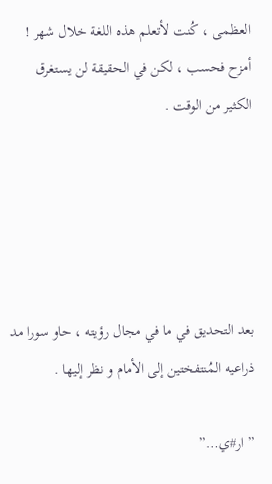العظمى ، كُنت لأتعلم هذه اللغة خلال شهر ! أمزح فحسب ، لكن في الحقيقة لن يستغرق الكثير من الوقت .





بعد التحديق في ما في مجال رؤيته ، حاو سورا مد ذراعيه المُنتفختين إلى الأمام و نظر إليها .

” ار#ي…”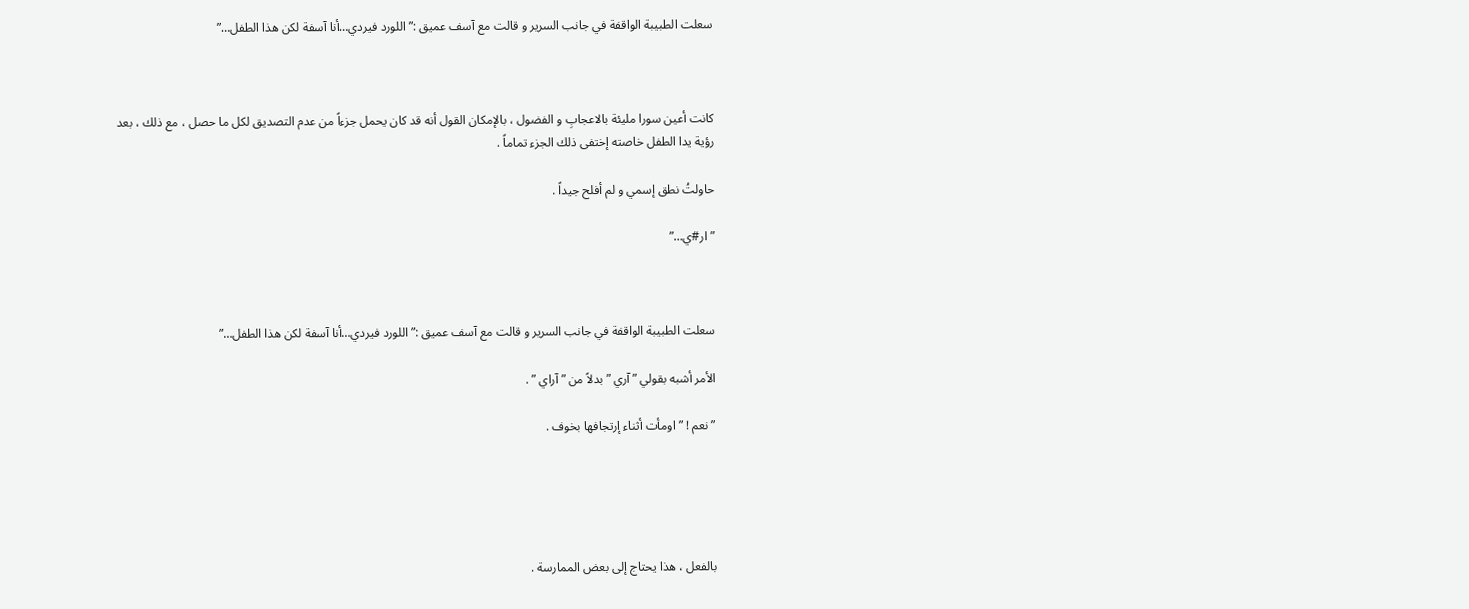سعلت الطبيبة الواقفة في جانب السرير و قالت مع آسف عميق :” اللورد فيردي…أنا آسفة لكن هذا الطفل…”



كانت أعين سورا مليئة بالاعجابِ و الفضول ، بالإمكان القول أنه قد كان يحمل جزءاً من عدم التصديق لكل ما حصل ، مع ذلك ، بعد رؤية يدا الطفل خاصته إختفى ذلك الجزء تماماً .

حاولتُ نطق إسمي و لم أفلح جيداً .

” ار#ي…”



سعلت الطبيبة الواقفة في جانب السرير و قالت مع آسف عميق :” اللورد فيردي…أنا آسفة لكن هذا الطفل…”

الأمر أشبه بقولي ” آري ” بدلاً من ” آراي ” .

” نعم ! ” اومأت أثناء إرتجافها بخوف .





بالفعل ، هذا يحتاج إلى بعض الممارسة .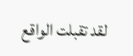لقد تقبلت الواقع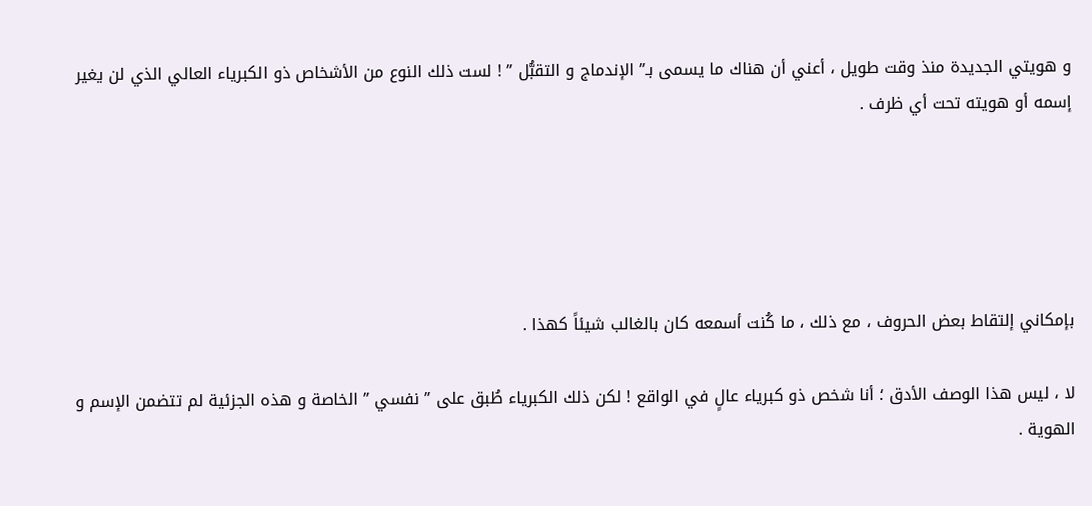و هويتي الجديدة منذ وقت طويل ، أعني أن هناك ما يسمى بـ” الإندماج و التقبُّل ” ! لست ذلك النوع من الأشخاص ذو الكبرياء العالي الذي لن يغير إسمه أو هويته تحت أي ظرف .





بإمكاني إلتقاط بعض الحروف ، مع ذلك ، ما كُنت أسمعه كان بالغالب شيئاً كهذا .

لا ، ليس هذا الوصف الأدق ؛ أنا شخص ذو كبرياء عالٍ في الواقع ! لكن ذلك الكبرياء طُبق على ” نفسي ” الخاصة و هذه الجزئية لم تتضمن الإسم و الهوية .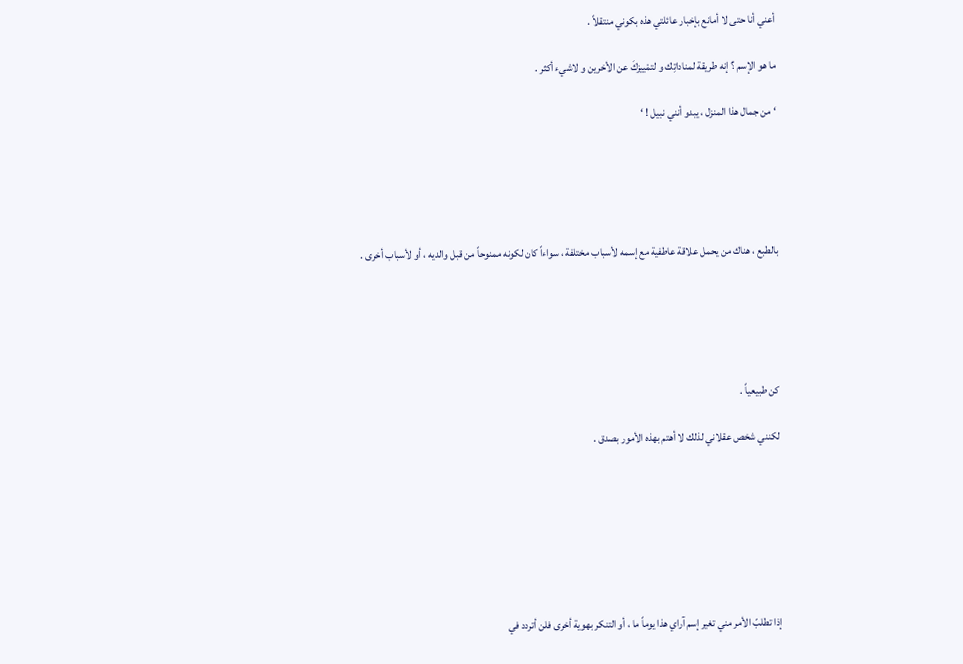أعني أنا حتى لا أمانع بإخبار عائلتي هذه بكوني منتقلاً .

ما هو الإسم ؟ إنه طريقة لمناداتِك و لتمْييزكَ عن الأخرين و لاشيء أكثر .

‘ من جمال هذا المنزل ، يبدو أنني نبيل ! ‘





بالطبع ، هناك من يحمل علاقة عاطفية مع إسمه لأسباب مختلفة ، سواءاً كان لكونه ممنوحاً من قبل والديه ، أو لأسباب أخرى .





كن طبيعياً .

لكنني شخص عقلاني لذلك لا أهتم بهذه الأمور بصدق .







إذا تطلبّ الأمر مني تغير إسم آراي هذا يوماً ما ، أو التنكر بهوية أخرى فلن أتردد في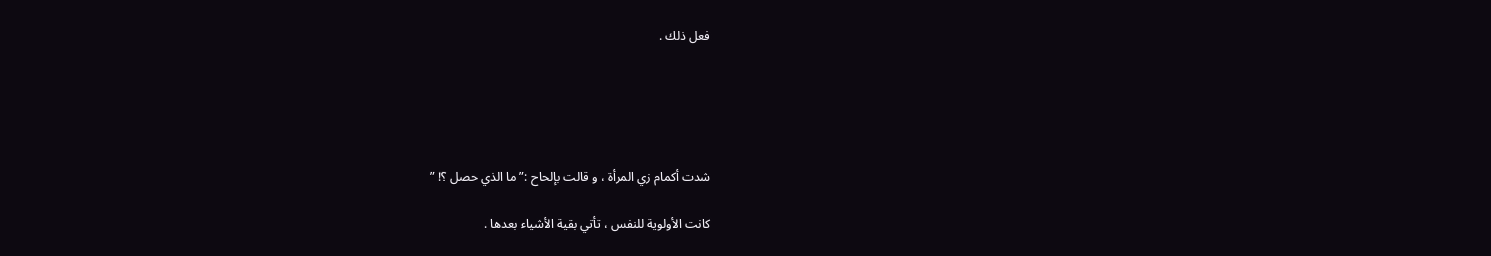فعل ذلك .





شدت أكمام زي المرأة ، و قالت بإلحاح :” ما الذي حصل ؟! ”

كانت الأولوية للنفس ، تأتي بقية الأشياء بعدها .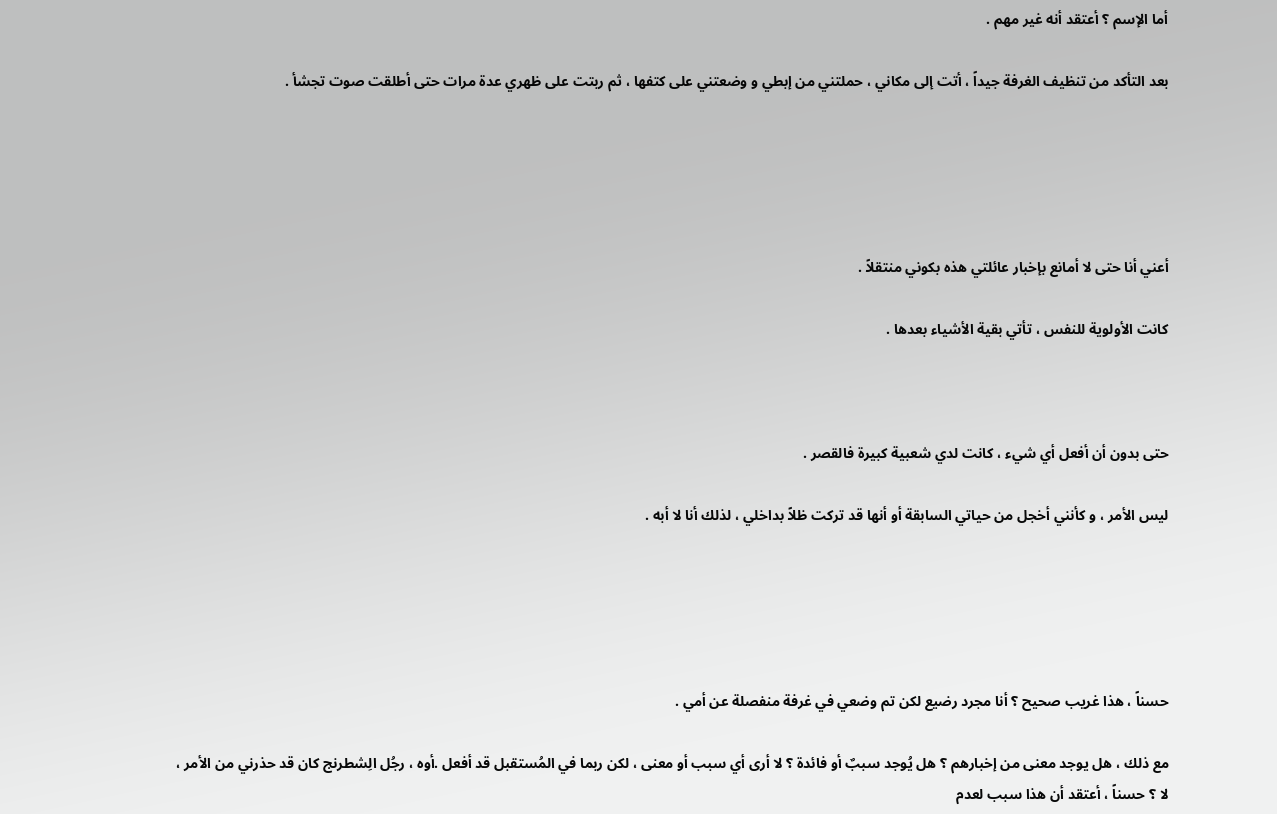أما الإسم ؟ أعتقد أنه غير مهم .

بعد التأكد من تنظيف الغرفة جيداً ، أتت إلى مكاني ، حملتني من إبطي و وضعتني على كتفها ، ثم ربتت على ظهري عدة مرات حتى أطلقت صوت تجشأ .





أعني أنا حتى لا أمانع بإخبار عائلتي هذه بكوني منتقلاً .

كانت الأولوية للنفس ، تأتي بقية الأشياء بعدها .



حتى بدون أن أفعل أي شيء ، كانت لدي شعبية كبيرة فالقصر .

ليس الأمر ، و كأنني أخجل من حياتي السابقة أو أنها قد تركت ظلاً بداخلي ، لذلك أنا لا أبه .





حسناً ، هذا غريب صحيح ؟ أنا مجرد رضيع لكن تم وضعي في غرفة منفصلة عن أمي .

مع ذلك ، هل يوجد معنى من إخبارهم ؟ هل يُوجد سببٌ أو فائدة ؟ لا أرى أي سبب أو معنى ، لكن ربما في المُستقبل قد أفعل .أوه ، رجُل الِشطرنج كان قد حذرني من الأمر ، لا ؟ حسناً ، أعتقد أن هذا سبب لعدم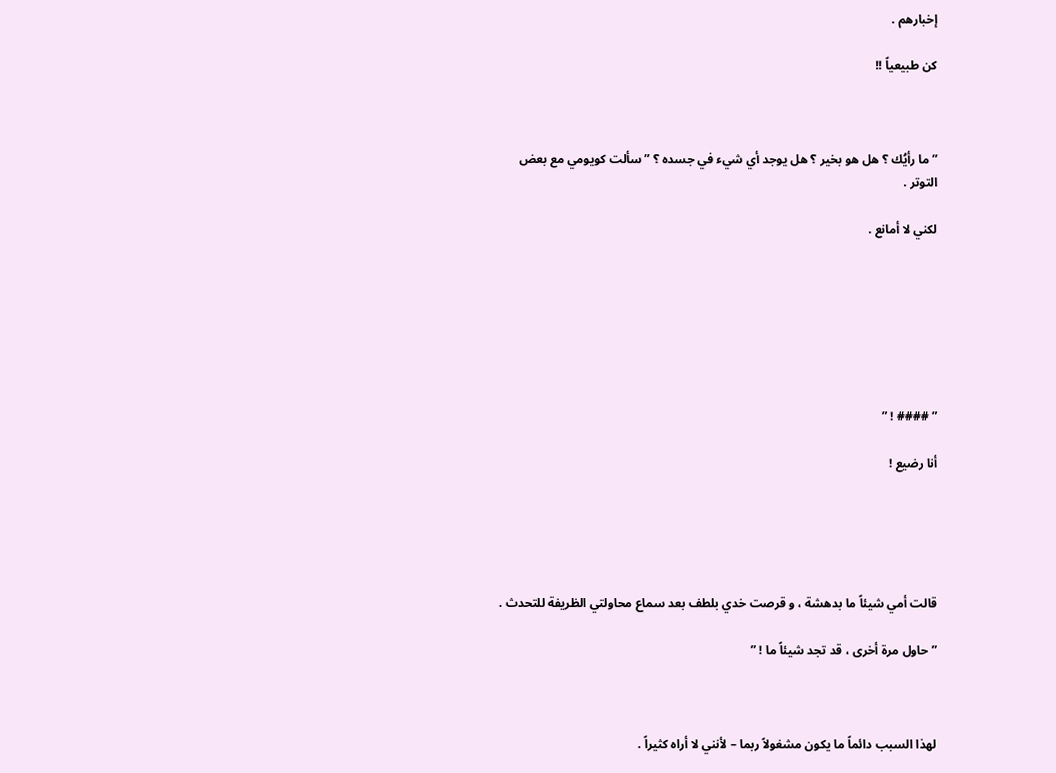إخبارهم .

كن طبيعياً !!



” ما رأيُك ؟ هل هو بخير ؟ هل يوجد أي شيء في جسده ؟ ” سألت كويومي مع بعض التوتر .

لكني لا أمانع .







” #### ! ”

أنا رضيع !





قالت أمي شيئاً ما بدهشة ، و قرصت خدي بلطف بعد سماع محاولتي الظريفة للتحدث .

” حاول مرة أخرى ، قد تجد شيئاً ما ! ”



لهذا السبب دائماً ما يكون مشغولاً ربما – لأنني لا أراه كثيراً .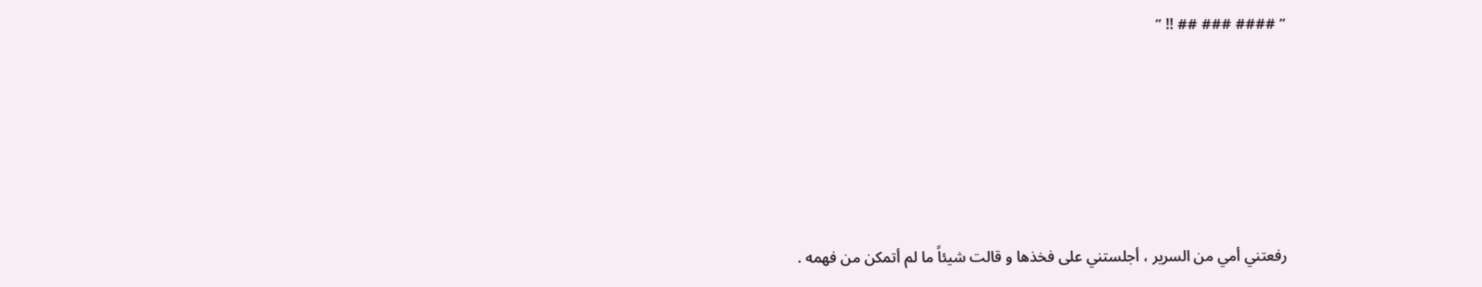” #### ### ## !! ”







رفعتني أمي من السرير ، أجلستني على فخذها و قالت شيئاً ما لم أتمكن من فهمه .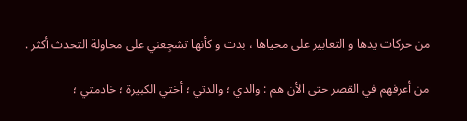من حركات يدها و التعابير على محياها ، بدت و كأنها تشجِعني على محاولة التحدث أكثر .

من أعرفهم في القصر حتى الأن هم : والدي ؛ والدتي ؛ أختي الكبيرة ؛ خادمتي ؛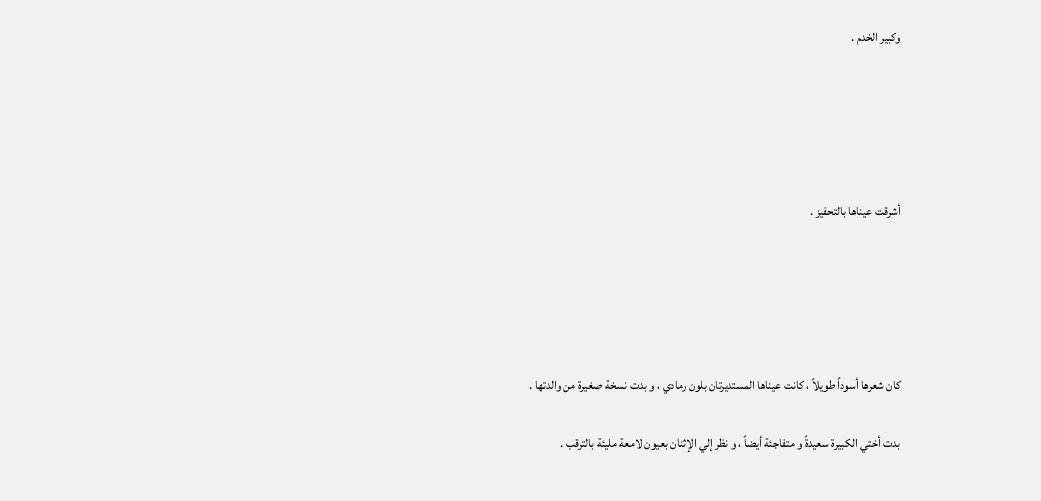وكبير الخدم .





أشرقت عيناها بالتحفيز .





كان شعرها أسوداً طويلاً ، كانت عيناها المستديرتان بلون رمادي ، و بدت نسخة صغيرة من والدتها .

بدت أختي الكبيرة سعيدةً و متفاجئة أيضاً ، و نظر إلي الإثنان بعيون لامعة مليئة بالترقب .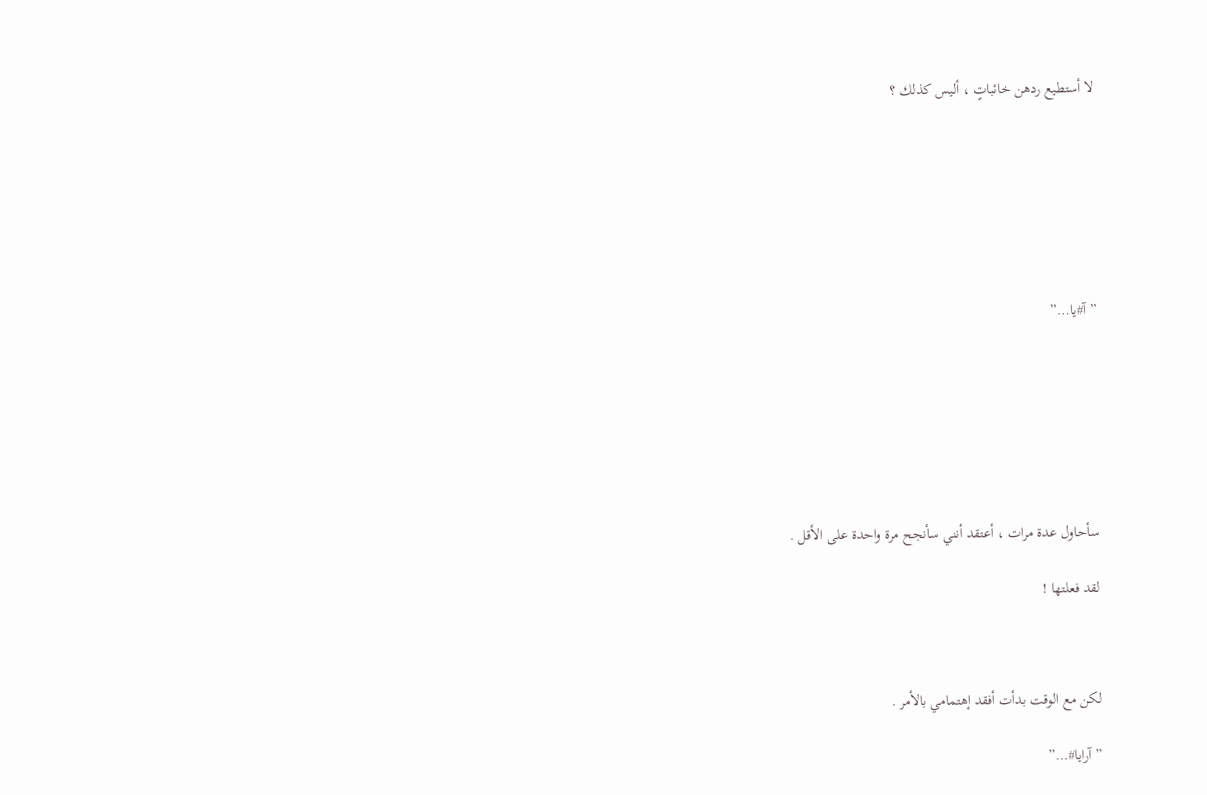لا أستطيع ردهن خائباتٍ ، أليس كذلك ؟







” آ#يا…”







سأحاول عدة مرات ، أعتقد أنني سأنجح مرة واحدة على الأقل .

لقد فعلتها !



لكن مع الوقت بدأت أفقد إهتمامي بالأمر .

” آرايا#…”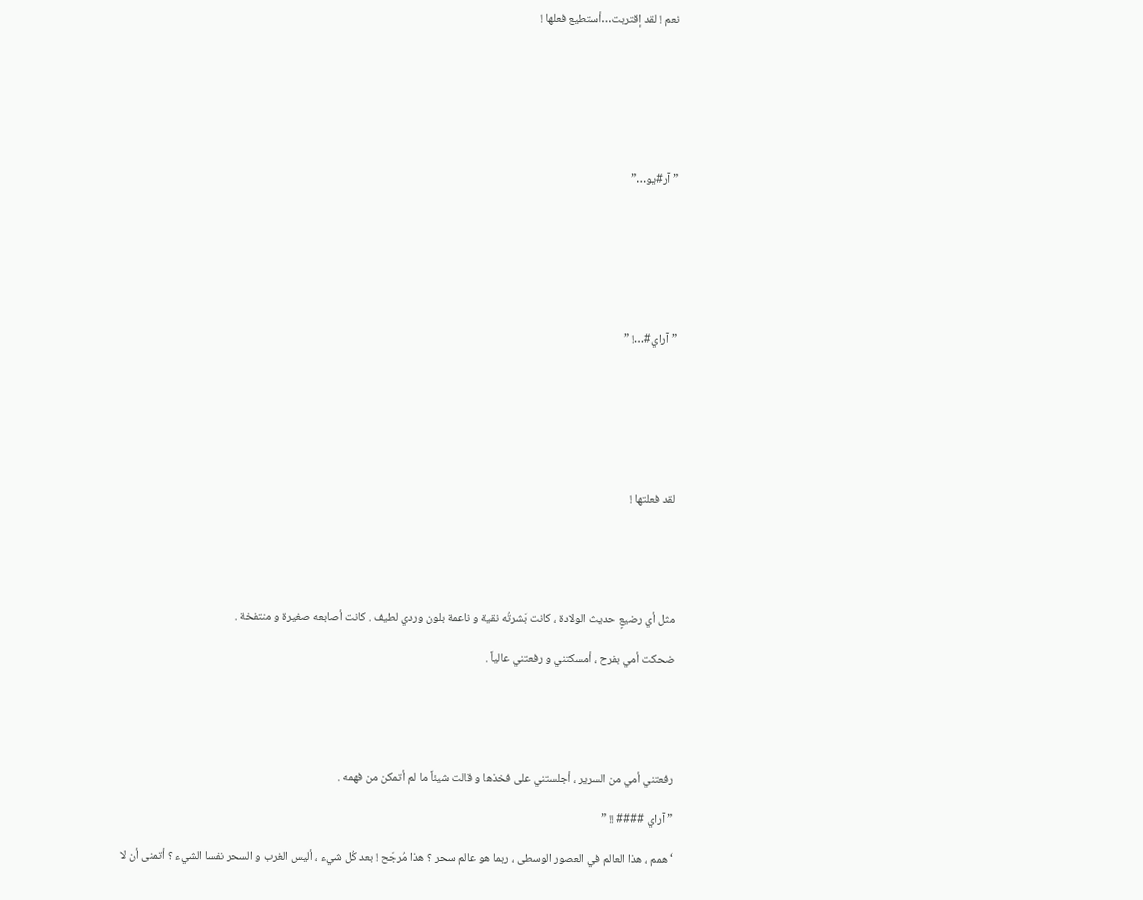نعم ! لقد إقتربت…أستطيع فعلها !







” آر#يو…”







” آراي#…! ”







لقد فعلتها !





مثل أي رضيعٍ حديث الولادة ، كانت بَشرتُه نقية و ناعمة بلون وردي لطيف . كانت أصابعه صغيرة و منتفخة .

ضحكت أمي بفرح ، أمسكتني و رفعتني عالياً .





رفعتني أمي من السرير ، أجلستني على فخذها و قالت شيئاً ما لم أتمكن من فهمه .

” آراي #### !! ”

‘ همم ، هذا العالم في العصور الوسطى ، ربما هو عالم سحر ؟ هذا مُرجّح ! بعد كُل شيء ، أليس الغرب و السحر نفسا الشيء ؟ أتمنى أن لا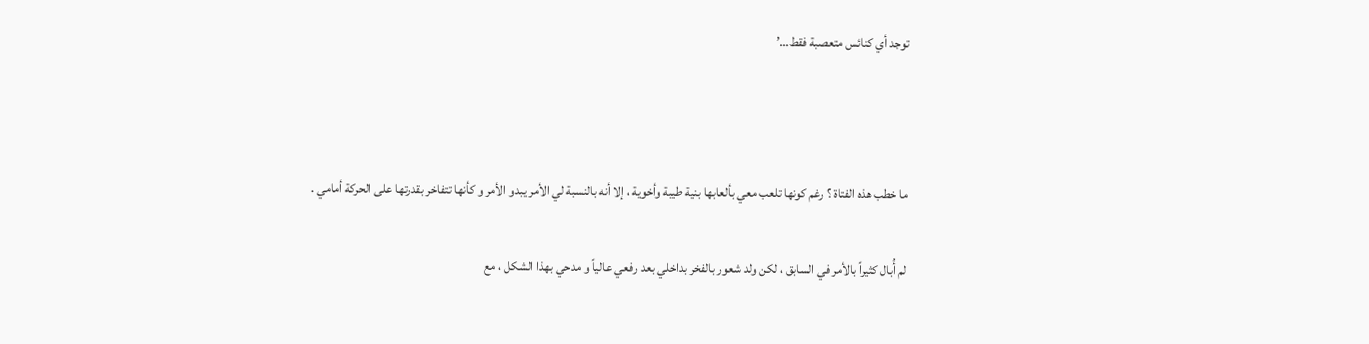توجد أي كنائس متعصبة فقط…’



ما خطب هذه الفتاة ؟ رغم كونها تلعب معي بألعابها بنية طيبة وأخوية ، إلا أنه بالنسبة لي الأمر يبدو الأمر و كأنها تتفاخر بقدرتها على الحركة أمامي .

لم أُبال كثيراً بالأمر في السابق ، لكن ولد شعور بالفخر بداخلي بعد رفعي عالياً و مدحي بهذا الشكل ، مع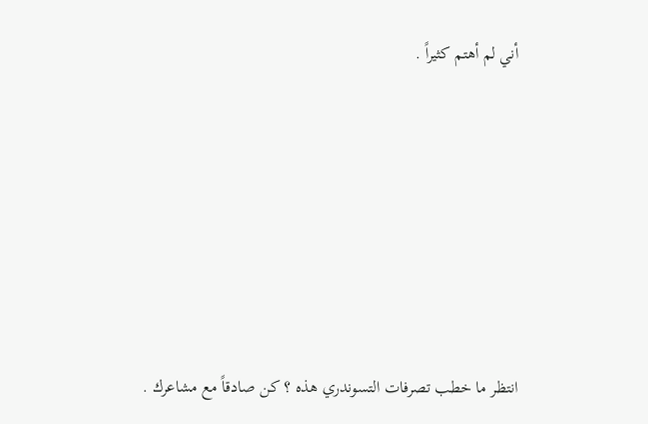أني لم أهتم كثيراً .







انتظر ما خطب تصرفات التسوندري هذه ؟ كن صادقاً مع مشاعرك .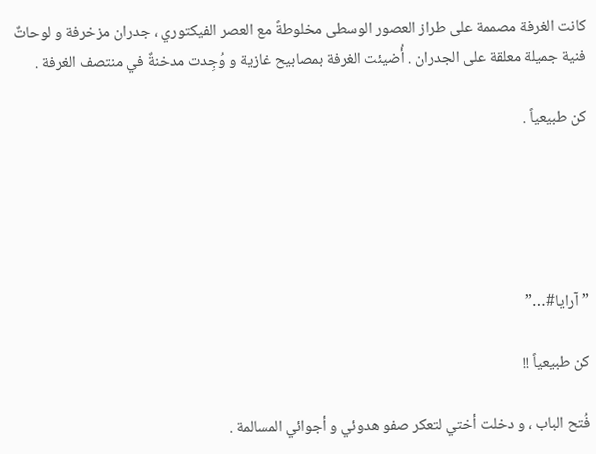كانت الغرفة مصممة على طراز العصور الوسطى مخلوطةً مع العصر الفيكتوري ، جدران مزخرفة و لوحاتٌ فنية جميلة معلقة على الجدران . أُضيئت الغرفة بمصابيح غازية و وُجِدت مدخنةٌ في منتصف الغرفة .

كن طبيعياً .





” آرايا#…”

كن طبيعياً !!

فُتح الباب ، و دخلت أختي لتعكر صفو هدوئي و أجوائي المسالمة .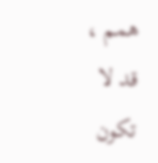همم ، قد لا تكون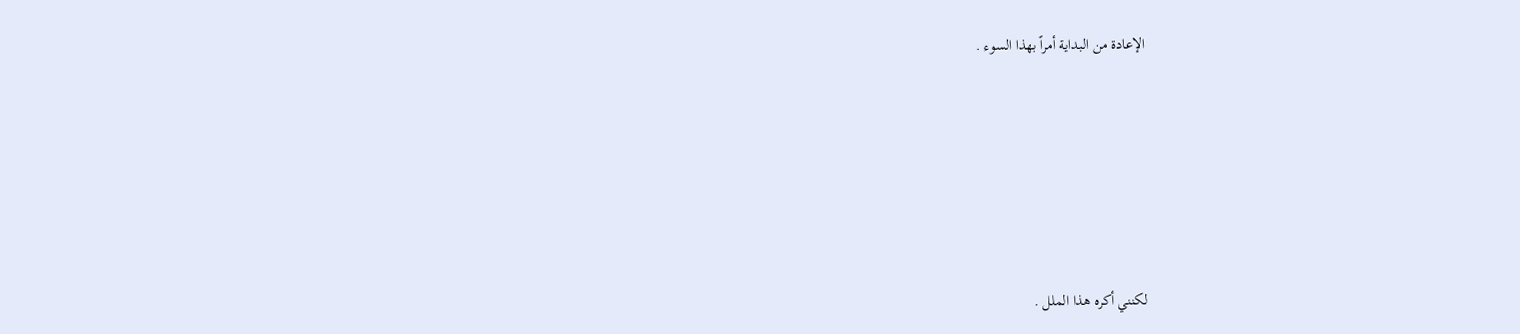الإعادة من البداية أمراً بهذا السوء .







لكنني أكره هذا الملل .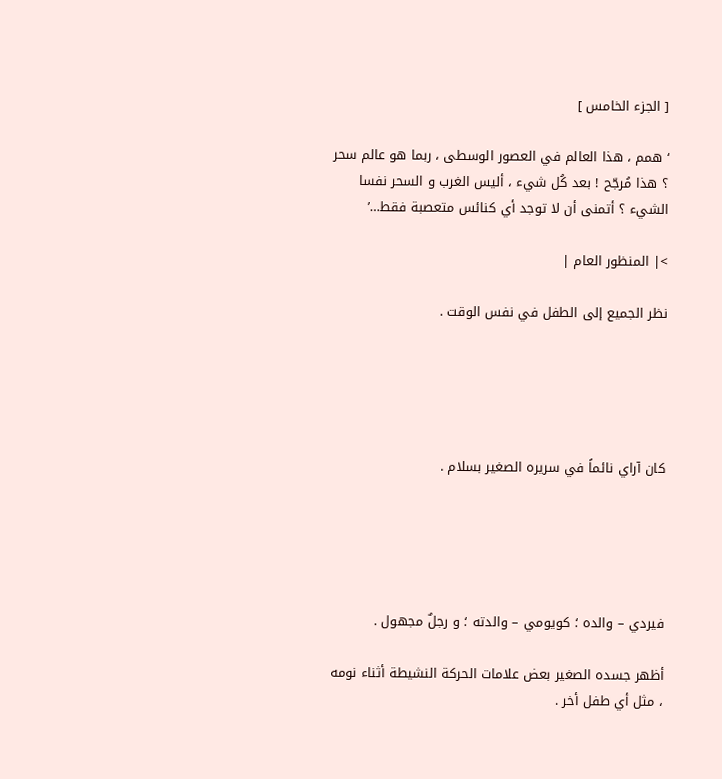[ الجزء الخامس ]

‘ همم ، هذا العالم في العصور الوسطى ، ربما هو عالم سحر ؟ هذا مُرجّح ! بعد كُل شيء ، أليس الغرب و السحر نفسا الشيء ؟ أتمنى أن لا توجد أي كنائس متعصبة فقط…’

>| المنظور العام |

نظر الجميع إلى الطفل في نفس الوقت .





كان آراي نائماً في سريره الصغير بسلام .





فيردي – والده ؛ كويومي – والدته ؛ و رجلٌ مجهول .

أظهر جسده الصغير بعض علامات الحركة النشيطة أثناء نومه ، مثل أي طفل أخر .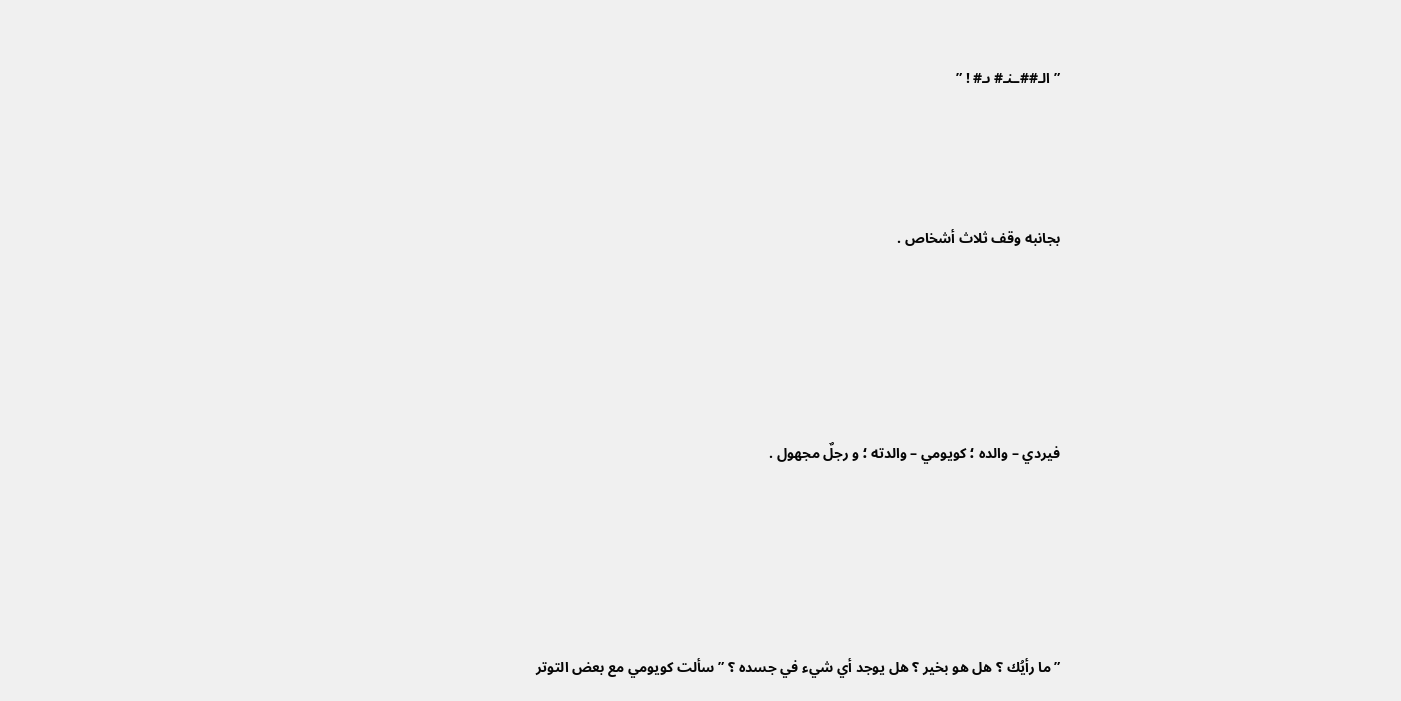” الـ##ـنـ# ىـ# ! ”





بجانبه وقف ثلاث أشخاص .







فيردي – والده ؛ كويومي – والدته ؛ و رجلٌ مجهول .







” ما رأيُك ؟ هل هو بخير ؟ هل يوجد أي شيء في جسده ؟ ” سألت كويومي مع بعض التوتر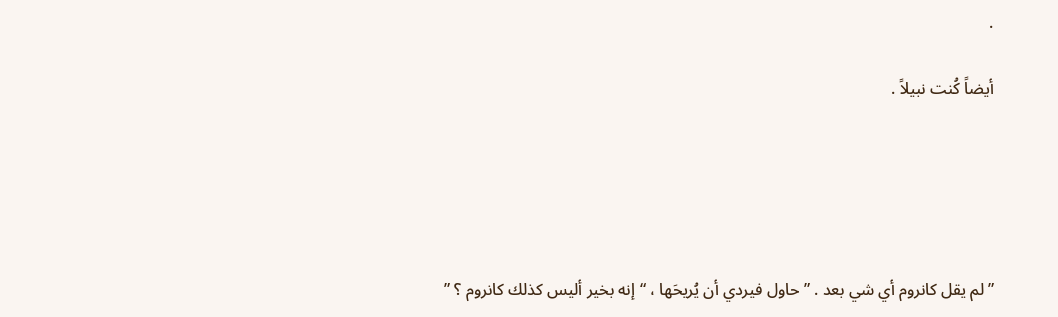.

أيضاً كُنت نبيلاً .





” لم يقل كانروم أي شي بعد . ” حاول فيردي أن يُريحَها ، “إنه بخير أليس كذلك كانروم ؟ ”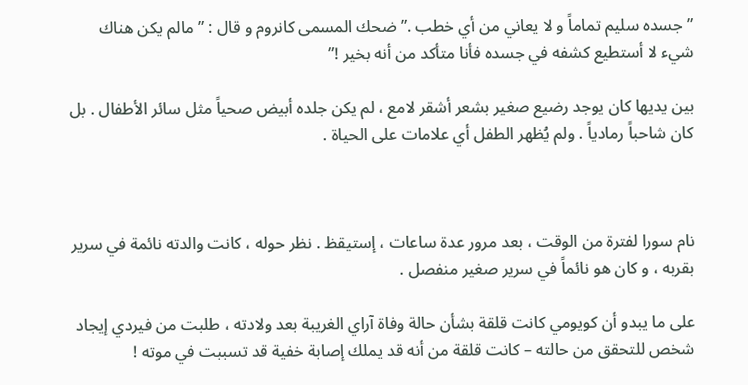” جسده سليم تماماً و لا يعاني من أي خطب .” ضحك المسمى كانروم و قال : ” مالم يكن هناك شيء لا أستطيع كشفه في جسده فأنا متأكد من أنه بخير !”

بين يديها كان يوجد رضيع صغير بشعر أشقر لامع ، لم يكن جلده أبيض صحياً مثل سائر الأطفال . بل كان شاحباً رمادياً . ولم يُظهر الطفل أي علامات على الحياة .



نام سورا لفترة من الوقت ، بعد مرور عدة ساعات ، إستيقظ . نظر حوله ، كانت والدته نائمة في سرير بقربه ، و كان هو نائماً في سرير صغير منفصل .

على ما يبدو أن كويومي كانت قلقة بشأن حالة وفاة آراي الغريبة بعد ولادته ، طلبت من فيردي إيجاد شخص للتحقق من حالته – كانت قلقة من أنه قد يملك إصابة خفية قد تسببت في موته !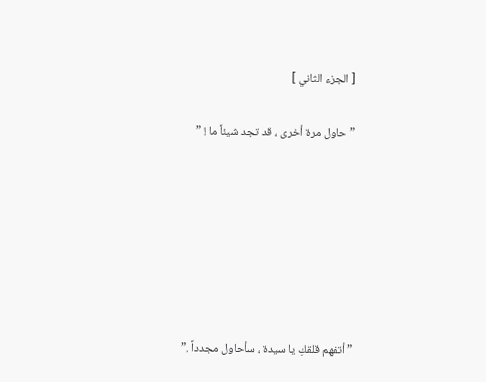[ الجزء الثاني ]

” حاول مرة أخرى ، قد تجد شيئاً ما ! ”







” أتفهم قلقكِ يا سيدة ، سأحاول مجدداً .”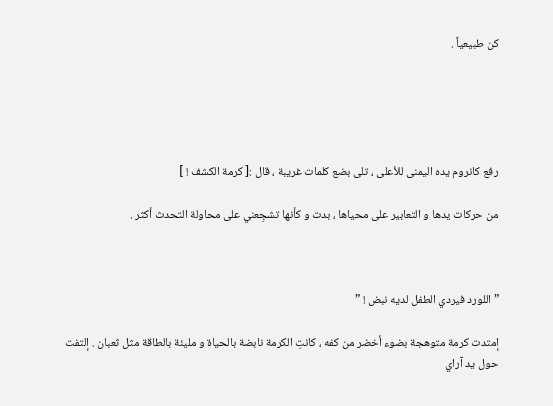كن طبيعياً .





رفع كانروم يده اليمنى للأعلى ، تلى بضع كلمات غريبة ، قال :[ كرمة الكشف ! ]

من حركات يدها و التعابير على محياها ، بدت و كأنها تشجِعني على محاولة التحدث أكثر .



” اللورد فيردي الطفل لديه نبض ! ”

إمتدت كرمة متوهجة بضوء أخضر من كفه ، كانتِ الكرمة نابضة بالحياة و مليئة بالطاقة مثل ثعبان . إلتفت حول يد آراي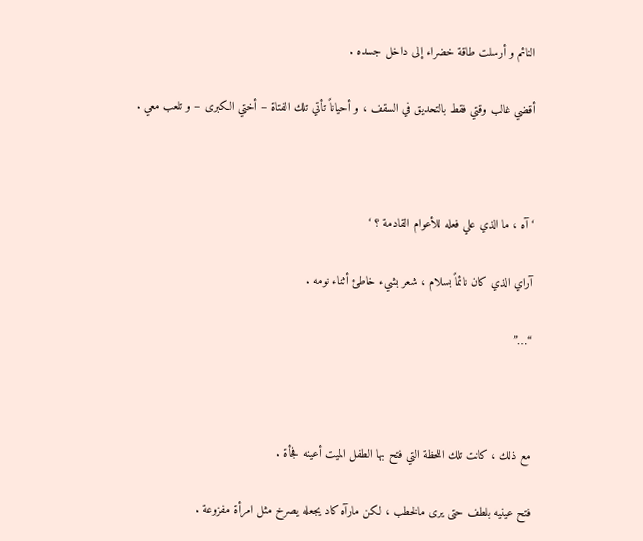النائم و أرسلت طاقة خضراء إلى داخل جسده .

أقضي غالب وقتي فقط بالتحديق في السقف ، و أحياناً تأتي تلك الفتاة – أختي الكبرى – و تلعب معي .



‘ آه ، ما الذي علي فعله للأعوام القادمة ؟ ‘

آراي الذي كان نائماً بسلام ، شعر بشيء خاطئ أثناء نومه .

“…”



مع ذلك ، كانت تلك اللحظة التي فتح بها الطفل الميت أعينه فجأة .

فتح عينيه بلطف حتى يرى مالخطب ، لكن مارآه كاد يجعله يصرخ مثل امرأة مفزوعة .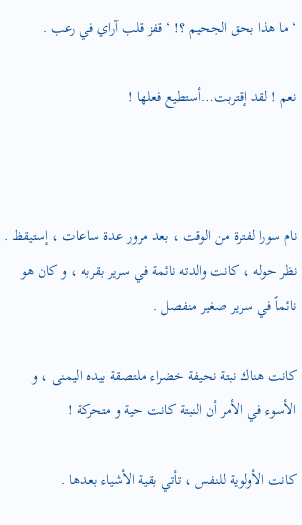‘ ما هذا بحق الجحيم ؟! ‘ قفز قلب آراي في رعب .

نعم ! لقد إقتربت…أستطيع فعلها !



نام سورا لفترة من الوقت ، بعد مرور عدة ساعات ، إستيقظ . نظر حوله ، كانت والدته نائمة في سرير بقربه ، و كان هو نائماً في سرير صغير منفصل .

كانت هناك نبتة نحيفة خضراء ملتصقة بيده اليمنى ، و الأسوء في الأمر أن النبتة كانت حية و متحركة !

كانت الأولوية للنفس ، تأتي بقية الأشياء بعدها .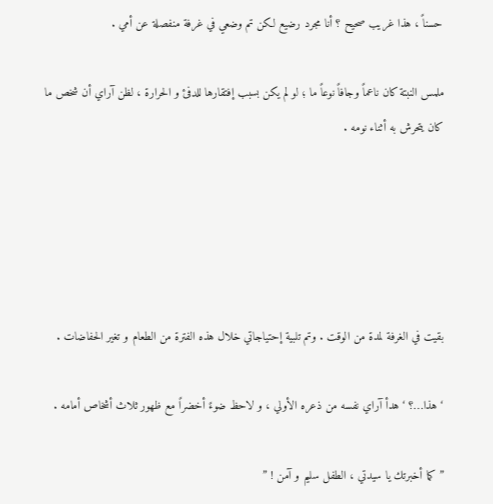حسناً ، هذا غريب صحيح ؟ أنا مجرد رضيع لكن تم وضعي في غرفة منفصلة عن أمي .

ملمس النبتة كان ناعماً وجافاً نوعاً ما ؛ لو لم يكن بسبب إفتقارها للدفئ و الحرارة ، لظن آراي أن شخص ما كان يتحرش به أثناء نومه .





بقيت في الغرفة لمدة من الوقت . وتم تلبية إحتياجاتي خلال هذه الفترة من الطعام و تغير الحفاضات .

‘ هذا…؟ ‘ هدأ آراي نفسه من ذعره الأولي ، و لاحظ ضوءً أخضراً مع ظهور ثلاث أشخاص أمامه .

” كما أخبرتك يا سيدتي ، الطفل سليم و آمن ! ”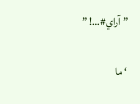” آراي#…! ”

‘ ما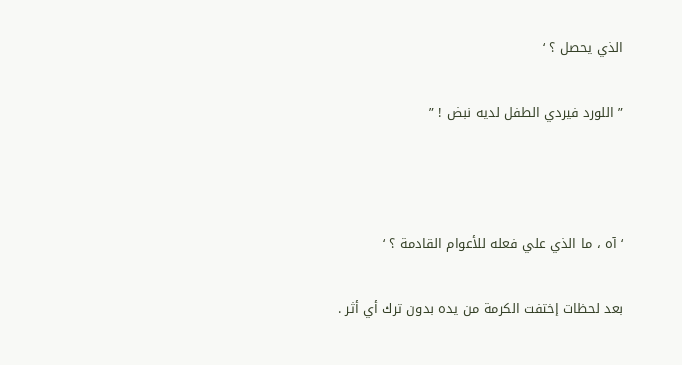الذي يحصل ؟ ‘

” اللورد فيردي الطفل لديه نبض ! ”



‘ آه ، ما الذي علي فعله للأعوام القادمة ؟ ‘

بعد لحظات إختفت الكرمة من يده بدون ترك أي أثر .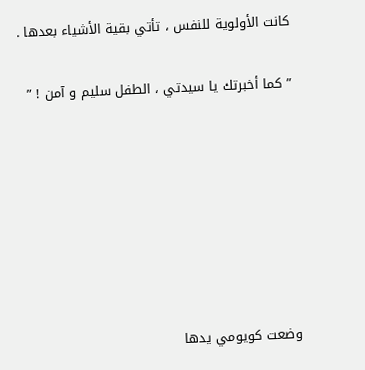كانت الأولوية للنفس ، تأتي بقية الأشياء بعدها .

” كما أخبرتك يا سيدتي ، الطفل سليم و آمن ! ”







وضعت كويومي يدها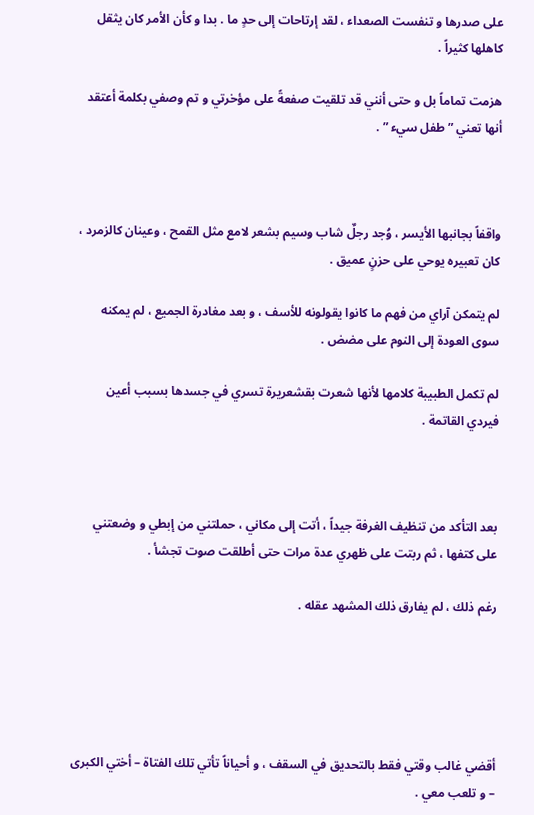على صدرها و تنفست الصعداء ، لقد إرتاحات إلى حدٍ ما . بدا و كأن الأمر كان يثقل كاهلها كثيراً .

هزمت تماماً بل و حتى أنني قد تلقيت صفعةً على مؤخرتي و تم وصفي بكلمة أعتقد أنها تعني ” طفل سيء ” .



واقفاً بجانبها الأيسر ، وُجد رجلٌ شاب وسيم بشعر لامع مثل القمح ، وعينان كالزمرد ، كان تعبيره يوحي على حزنٍ عميق .

لم يتمكن آراي من فهم ما كانوا يقولونه للأسف ، و بعد مغادرة الجميع ، لم يمكنه سوى العودة إلى النوم على مضض .

لم تكمل الطبيبة كلامها لأنها شعرت بقشعريرة تسري في جسدها بسبب أعين فيردي القاتمة .



بعد التأكد من تنظيف الغرفة جيداً ، أتت إلى مكاني ، حملتني من إبطي و وضعتني على كتفها ، ثم ربتت على ظهري عدة مرات حتى أطلقت صوت تجشأ .

رغم ذلك ، لم يفارق ذلك المشهد عقله .





أقضي غالب وقتي فقط بالتحديق في السقف ، و أحياناً تأتي تلك الفتاة – أختي الكبرى – و تلعب معي .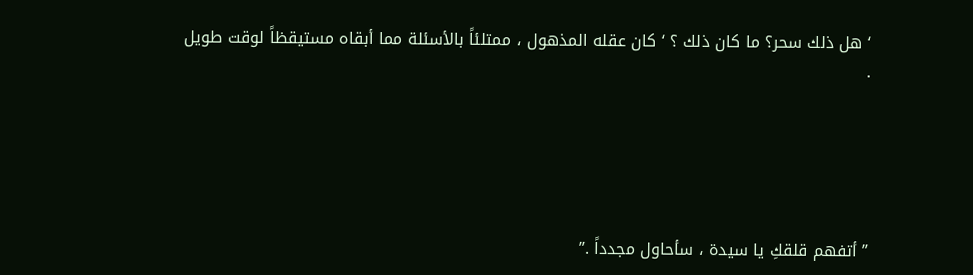‘ هل ذلك سحر؟ ما كان ذلك ؟ ‘ كان عقله المذهول ، ممتلئاً بالأسئلة مما أبقاه مستيقظاً لوقت طويل .





” أتفهم قلقكِ يا سيدة ، سأحاول مجدداً .”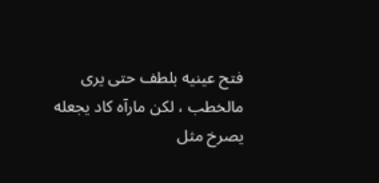فتح عينيه بلطف حتى يرى مالخطب ، لكن مارآه كاد يجعله يصرخ مثل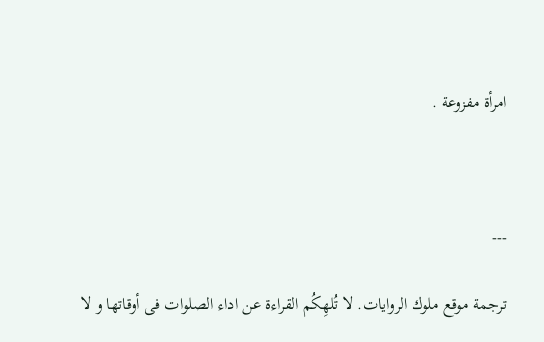امرأة مفزوعة .



---

ترجمة موقع ملوك الروايات. لا تُلهِكُم القراءة عن اداء الصلوات فى أوقاتها و لا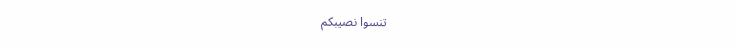تنسوا نصيبكم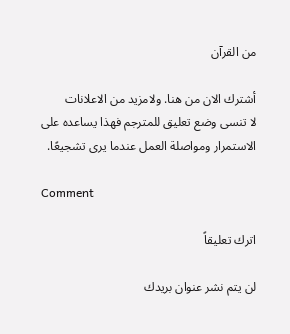من القرآن

أشترك الان من هنا. ولامزيد من الاعلانات
لا تنسى وضع تعليق للمترجم فهذا يساعده على الاستمرار ومواصلة العمل عندما يرى تشجيعًا.

Comment

اترك تعليقاً

لن يتم نشر عنوان بريدك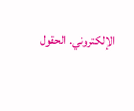الإلكتروني. الحقول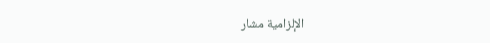الإلزامية مشار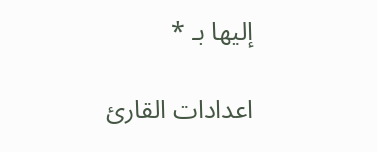إليها بـ *

اعدادات القارئ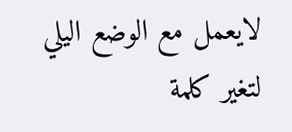لايعمل مع الوضع اليلي
لتغير كلمة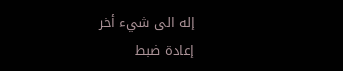إله الى شيء أخر
إعادة ضبط